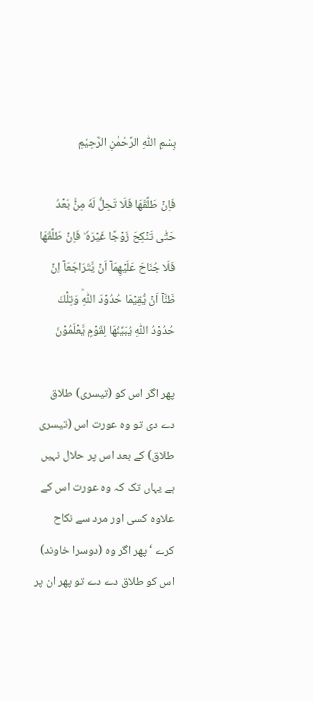بِسْمِ اللّٰهِ الرَّحْمٰنِ الرَّحِيْمِ

فَاِنۡ طَلَّقَهَا فَلَا تَحِلُّ لَهٗ مِنۡۢ بَعۡدُ حَتّٰى تَنۡكِحَ زَوۡجًا غَيۡرَهٗ ‌ؕ فَاِنۡ طَلَّقَهَا فَلَا جُنَاحَ عَلَيۡهِمَآ اَنۡ يَّتَرَاجَعَآ اِنۡ ظَنَّآ اَنۡ يُّقِيۡمَا حُدُوۡدَ اللّٰهِ‌ؕ وَتِلۡكَ حُدُوۡدُ اللّٰهِ يُبَيِّنُهَا لِقَوۡمٍ يَّعۡلَمُوۡنَ

پھر اگر اس کو (تیسری) طلاق دے دی تو وہ عورت اس (تیسری طلاق) کے بعد اس پر حلال نہیں ہے یہاں تک کہ وہ عورت اس کے علاوہ کسی اور مرد سے نکاح کرے ‘ پھر اگر وہ (دوسرا خاوند) اس کو طلاق دے دے تو پھر ان پر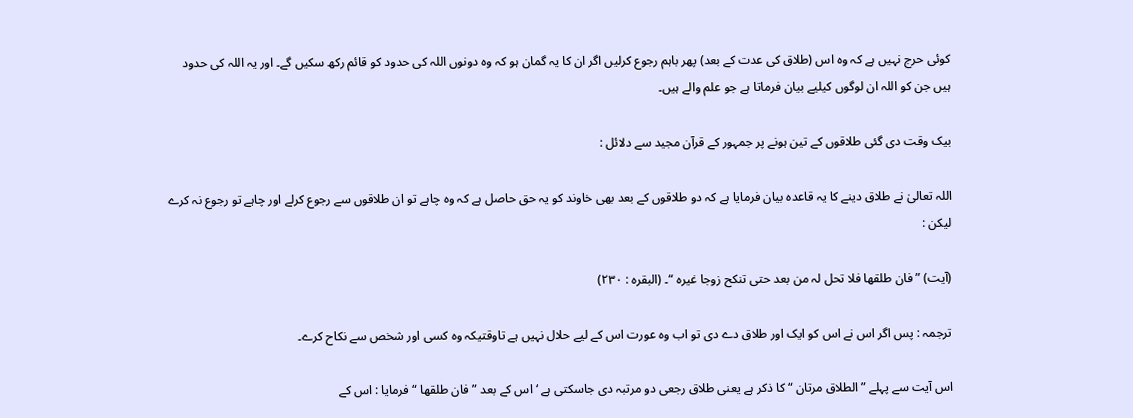کوئی حرج نہیں ہے کہ وہ اس (طلاق کی عدت کے بعد) پھر باہم رجوع کرلیں اگر ان کا یہ گمان ہو کہ وہ دونوں اللہ کی حدود کو قائم رکھ سکیں گے۔ اور یہ اللہ کی حدود ہیں جن کو اللہ ان لوگوں کیلیے بیان فرماتا ہے جو علم والے ہیں۔

بیک وقت دی گئی طلاقوں کے تین ہونے پر جمہور کے قرآن مجید سے دلائل :

اللہ تعالیٰ نے طلاق دینے کا یہ قاعدہ بیان فرمایا ہے کہ دو طلاقوں کے بعد بھی خاوند کو یہ حق حاصل ہے کہ وہ چاہے تو ان طلاقوں سے رجوع کرلے اور چاہے تو رجوع نہ کرے لیکن :

(آیت) ” فان طلقھا فلا تحل لہ من بعد حتی تنکح زوجا غیرہ “۔ (البقرہ : ٢٣٠)

ترجمہ : پس اگر اس نے اس کو ایک اور طلاق دے دی تو اب وہ عورت اس کے لیے حلال نہیں ہے تاوقتیکہ وہ کسی اور شخص سے نکاح کرے۔

اس آیت سے پہلے ” الطلاق مرتان “ کا ذکر ہے یعنی طلاق رجعی دو مرتبہ دی جاسکتی ہے ‘ اس کے بعد ” فان طلقھا “ فرمایا : اس کے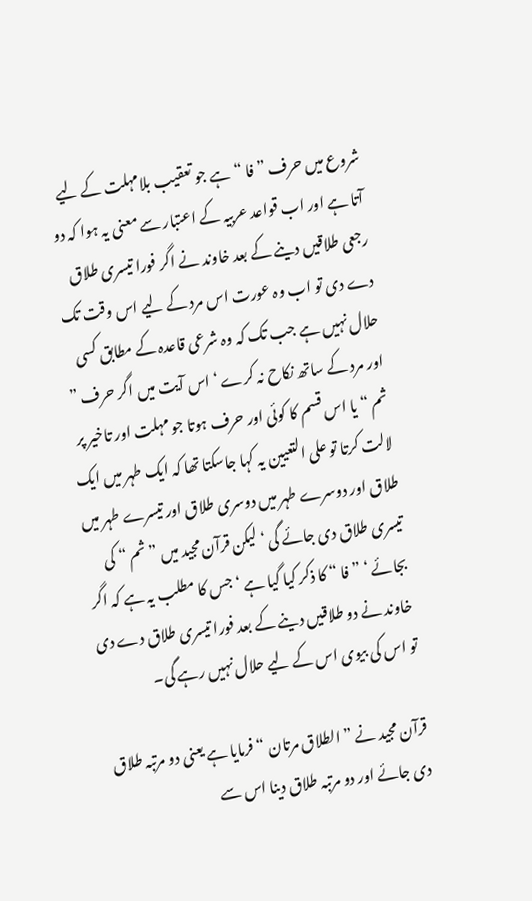شروع میں حرف ” فا “ ہے جو تعقیب بلامہلت کے لیے آتا ہے اور اب قواعد عربیہ کے اعتبار سے معنی یہ ہوا کہ دو رجعی طلاقیں دینے کے بعد خاوند نے اگر فورا تیسری طلاق دے دی تو اب وہ عورت اس مرد کے لیے اس وقت تک حلال نہیں ہے جب تک کہ وہ شرعی قاعدہ کے مطابق کسی اور مرد کے ساتھ نکاح نہ کرے ‘ اس آیت میں اگر حرف ” ثم “ یا اس قسم کا کوئی اور حرف ہوتا جو مہلت اور تاخیر پر لالت کرتا تو علی التعیین یہ کہا جاسکتا تھا کہ ایک طہر میں ایک طلاق اور دوسرے طہر میں دوسری طلاق اور تیسرے طہر میں تیسری طلاق دی جائے گی ‘ لیکن قرآن مجید میں ” ثم “ کی بجائے ‘ ” فا “ کا ذکر کیا گیا ہے ‘ جس کا مطلب یہ ہے کہ اگر خاوند نے دو طلاقیں دینے کے بعد فورا تیسری طلاق دے دی تو اس کی بیوی اس کے لیے حلال نہیں رہے گی۔

قرآن مجید نے ” الطلاق مرتان “ فرمایا ہے یعنی دو مرتبہ طلاق دی جائے اور دو مرتبہ طلاق دینا اس سے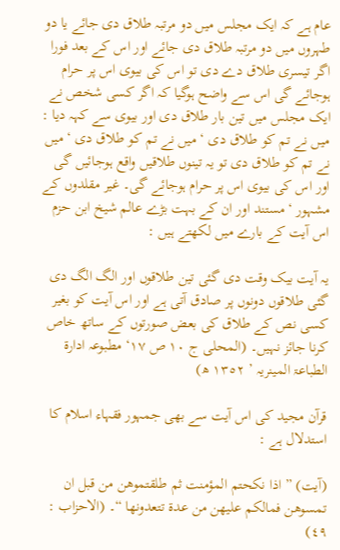عام ہے کہ ایک مجلس میں دو مرتبہ طلاق دی جائے یا دو طہروں میں دو مرتبہ طلاق دی جائے اور اس کے بعد فورا اگر تیسری طلاق دے دی تو اس کی بیوی اس پر حرام ہوجائے گی اس سے واضح ہوگیا کہ اگر کسی شخص نے ایک مجلس میں تین بار طلاق دی اور بیوی سے کہہ دیا : میں نے تم کو طلاق دی ‘ میں نے تم کو طلاق دی ‘ میں نے تم کو طلاق دی تو یہ تینوں طلاقیں واقع ہوجائیں گی اور اس کی بیوی اس پر حرام ہوجائے گی۔ غیر مقلدوں کے مشہور ‘ مستند اور ان کے بہت بڑے عالم شیخ ابن حزم اس آیت کے بارے میں لکھتے ہیں :

یہ آیت بیک وقت دی گئی تین طلاقوں اور الگ الگ دی گئی طلاقوں دونوں پر صادق آتی ہے اور اس آیت کو بغیر کسی نص کے طلاق کی بعض صورتوں کے ساتھ خاص کرنا جائز نہیں۔ (المحلی ج ١٠ ص ١٧‘ مطبوعہ ادارۃ الطباعۃ المینریہ ’ ١٣٥٢ ھ)

قرآن مجید کی اس آیت سے بھی جمہور فقہاء اسلام کا استدلال ہے :

(آیت) ” اذا نکحتم المؤمنت ثم طلقتموھن من قبل ان تمسوھن فمالکم علیھن من عدۃ تتعدونھا “۔ (الاحزاب : ٤٩)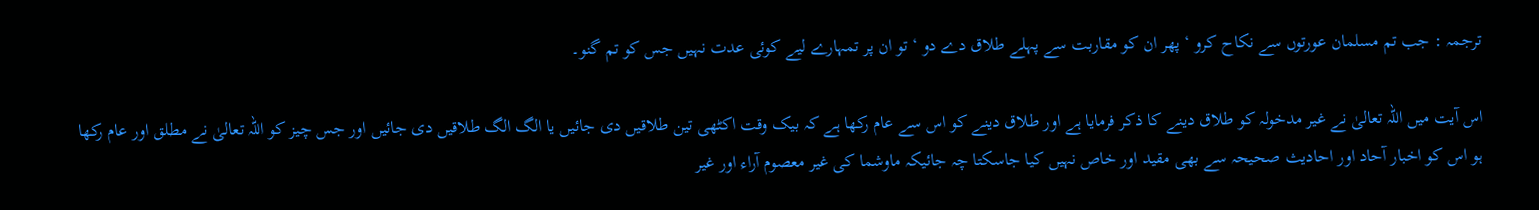ترجمہ : جب تم مسلمان عورتوں سے نکاح کرو ‘ پھر ان کو مقاربت سے پہلے طلاق دے دو ‘ تو ان پر تمہارے لیے کوئی عدت نہیں جس کو تم گنو۔

اس آیت میں اللہ تعالیٰ نے غیر مدخولہ کو طلاق دینے کا ذکر فرمایا ہے اور طلاق دینے کو اس سے عام رکھا ہے کہ بیک وقت اکٹھی تین طلاقیں دی جائیں یا الگ الگ طلاقیں دی جائیں اور جس چیز کو اللہ تعالیٰ نے مطلق اور عام رکھا ہو اس کو اخبار آحاد اور احادیث صحیحہ سے بھی مقید اور خاص نہیں کیا جاسکتا چہ جائیکہ ماوشما کی غیر معصوم آراء اور غیر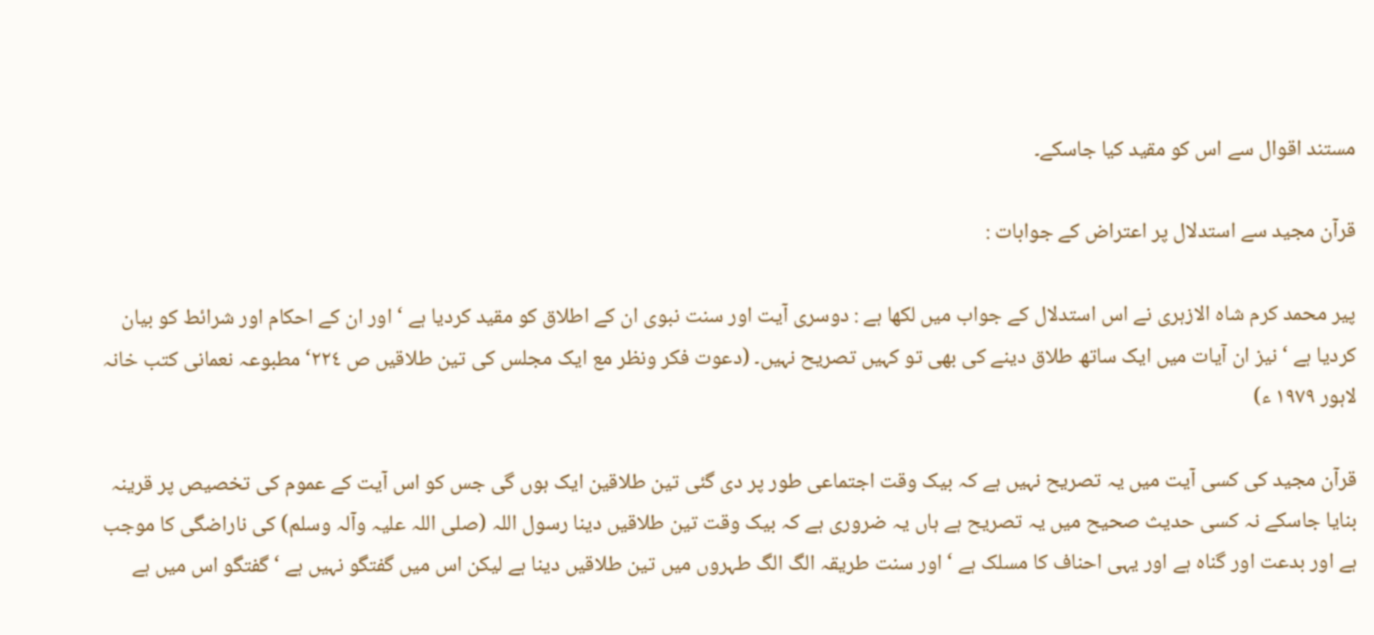مستند اقوال سے اس کو مقید کیا جاسکے۔

قرآن مجید سے استدلال پر اعتراض کے جوابات :

پیر محمد کرم شاہ الازہری نے اس استدلال کے جواب میں لکھا ہے : دوسری آیت اور سنت نبوی ان کے اطلاق کو مقید کردیا ہے ‘ اور ان کے احکام اور شرائط کو بیان کردیا ہے ‘ نیز ان آیات میں ایک ساتھ طلاق دینے کی بھی تو کہیں تصریح نہیں۔ (دعوت فکر ونظر مع ایک مجلس کی تین طلاقیں ص ٢٢٤‘ مطبوعہ نعمانی کتب خانہ لاہور ١٩٧٩ ء)

قرآن مجید کی کسی آیت میں یہ تصریح نہیں ہے کہ بیک وقت اجتماعی طور پر دی گئی تین طلاقین ایک ہوں گی جس کو اس آیت کے عموم کی تخصیص پر قرینہ بنایا جاسکے نہ کسی حدیث صحیح میں یہ تصریح ہے ہاں یہ ضروری ہے کہ بیک وقت تین طلاقیں دینا رسول اللہ (صلی اللہ علیہ وآلہ وسلم) کی ناراضگی کا موجب ہے اور بدعت اور گناہ ہے اور یہی احناف کا مسلک ہے ‘ اور سنت طریقہ الگ الگ طہروں میں تین طلاقیں دینا ہے لیکن اس میں گفتگو نہیں ہے ‘ گفتگو اس میں ہے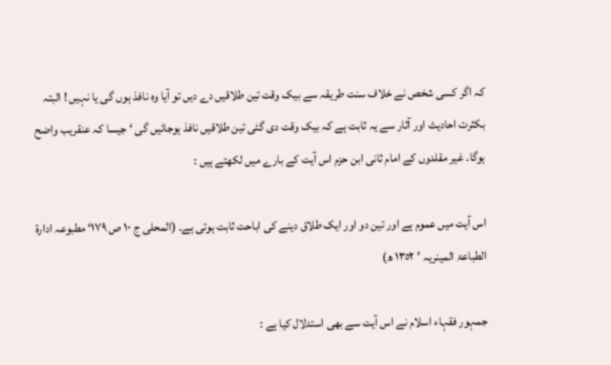کہ اگر کسی شخص نے خلاف سنت طریقہ سے بیک وقت تین طلاقیں دے دیں تو آیا وہ نافذ ہوں گی یا نہیں ! البتہ بکثرت احادیث اور آثار سے یہ ثابت ہے کہ بیک وقت دی گئی تین طلاقیں نافذ ہوجائیں گی ‘ جیسا کہ عنقریب واضح ہوگا۔ غیر مقلدوں کے امام ثانی ابن حزم اس آیت کے بارے میں لکھتے ہیں :

اس آیت میں عموم ہے اور تین دو اور ایک طلاق دینے کی اباحت ثابت ہوتی ہے۔ (المحلی ج ١٠ ص ١٧٩‘ مطبوعہ ادارۃ الطباعۃ المینریہ ’ ١٣٥٢ ھ)

جمہور فقہاء اسلام نے اس آیت سے بھی استدلال کیا ہے :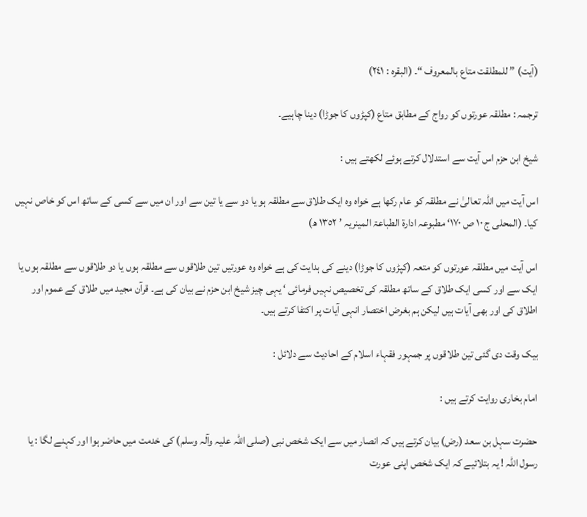(آیت) ” للمطلقت متاع بالمعروف “۔ (البقرہ : ٢٤١)

ترجمہ : مطلقہ عورتوں کو رواج کے مطابق متاع (کپڑوں کا جوڑا) دینا چاہیے۔

شیخ ابن حزم اس آیت سے استدلال کرتے ہوئے لکھتے ہیں :

اس آیت میں اللہ تعالیٰ نے مطلقہ کو عام رکھا ہے خواہ وہ ایک طلاق سے مطلقہ ہو یا دو سے یا تین سے اور ان میں سے کسی کے ساتھ اس کو خاص نہیں کیا۔ (المحلی ج ١٠ ص ١٧٠‘ مطبوعہ ادارۃ الطباعۃ المینریہ ’ ١٣٥٢ ھ)

اس آیت میں مطلقہ عورتوں کو متعہ (کپڑوں کا جوڑا) دینے کی ہدایت کی ہے خواہ وہ عورتیں تین طلاقوں سے مطلقہ ہوں یا دو طلاقوں سے مطلقہ ہوں یا ایک سے اور کسی ایک طلاق کے ساتھ مطلقہ کی تخصیص نہیں فرمائی ‘ یہی چیز شیخ ابن حزم نے بیان کی ہے۔ قرآن مجید میں طلاق کے عموم اور اطلاق کی اور بھی آیات ہیں لیکن ہم بغرض اختصار انہی آیات پر اکتفا کرتے ہیں۔

بیک وقت دی گئی تین طلاقوں پر جمہور فقہاء اسلام کے احادیث سے دلائل :

امام بخاری روایت کرتے ہیں :

حضرت سہل بن سعد (رض) بیان کرتے ہیں کہ انصار میں سے ایک شخص نبی (صلی اللہ علیہ وآلہ وسلم) کی خدمت میں حاضر ہوا اور کہنے لگا : یا رسول اللہ ! یہ بتلائیے کہ ایک شخص اپنی عورت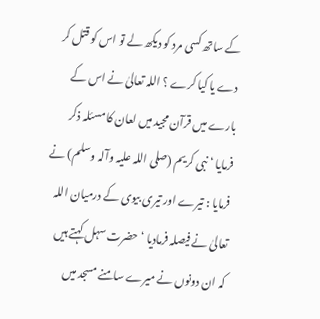کے ساتھ کسی مرد کو دیکھ لے تو اس کو قتل کر دے یا کیا کرے ؟ اللہ تعالیٰ نے اس کے بارے میں قرآن مجید میں لعان کا مسئلہ ذکر فرمایا ‘ نبی کریم (صلی اللہ علیہ وآلہ وسلم) نے فرمایا : تیرے اور تیری بیوی کے درمیان اللہ تعالیٰ نے فیصلہ فرمادیا ‘ حضرت سہل کہتے ہیں کہ ان دونوں نے میرے سامنے مسجد میں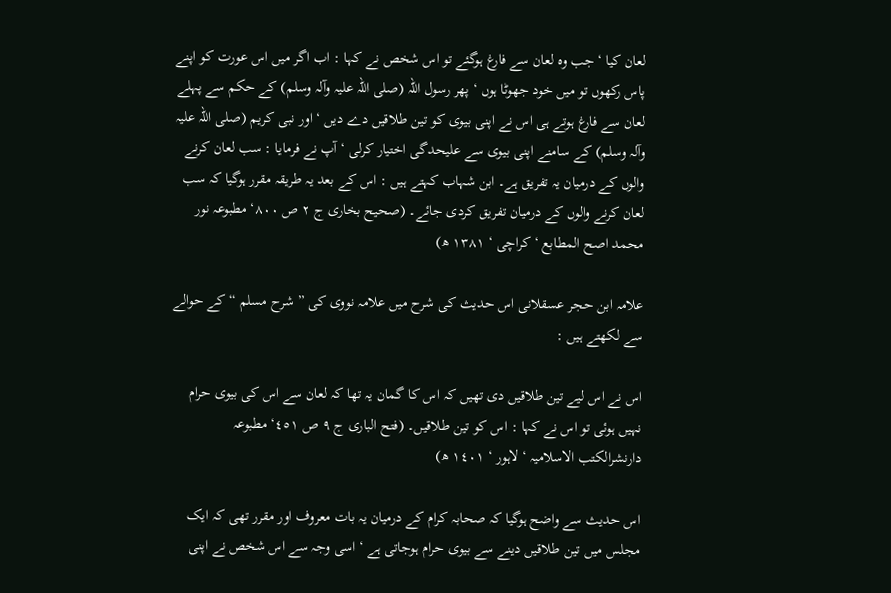لعان کیا ‘ جب وہ لعان سے فارغ ہوگئے تو اس شخص نے کہا : اب اگر میں اس عورت کو اپنے پاس رکھوں تو میں خود جھوٹا ہوں ‘ پھر رسول اللہ (صلی اللہ علیہ وآلہ وسلم) کے حکم سے پہلے لعان سے فارغ ہوتے ہی اس نے اپنی بیوی کو تین طلاقیں دے دیں ‘ اور نبی کریم (صلی اللہ علیہ وآلہ وسلم) کے سامنے اپنی بیوی سے علیحدگی اختیار کرلی ‘ آپ نے فرمایا : سب لعان کرنے والوں کے درمیان یہ تفریق ہے۔ ابن شہاب کہتے ہیں : اس کے بعد یہ طریقہ مقرر ہوگیا کہ سب لعان کرنے والوں کے درمیان تفریق کردی جائے۔ (صحیح بخاری ج ٢ ص ٨٠٠‘ مطبوعہ نور محمد اصح المطابع ‘ کراچی ‘ ١٣٨١ ھ)

علامہ ابن حجر عسقلانی اس حدیث کی شرح میں علامہ نووی کی ” شرح مسلم “ کے حوالے سے لکھتے ہیں :

اس نے اس لیے تین طلاقیں دی تھیں کہ اس کا گمان یہ تھا کہ لعان سے اس کی بیوی حرام نہیں ہوئی تو اس نے کہا : اس کو تین طلاقیں۔ (فتح الباری ج ٩ ص ٤٥١‘ مطبوعہ دارنشرالکتب الاسلامیہ ‘ لاہور ‘ ١٤٠١ ھ)

اس حدیث سے واضح ہوگیا کہ صحابہ کرام کے درمیان یہ بات معروف اور مقرر تھی کہ ایک مجلس میں تین طلاقیں دینے سے بیوی حرام ہوجاتی ہے ‘ اسی وجہ سے اس شخص نے اپنی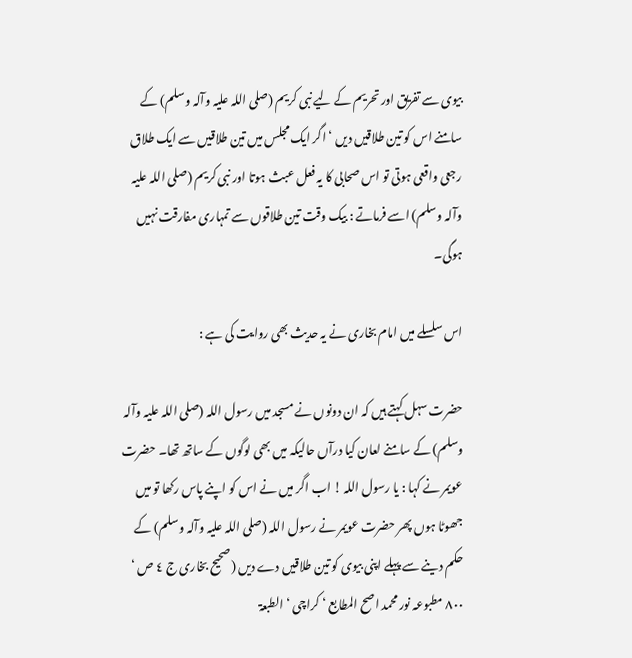بیوی سے تفریق اور تحریم کے لیے نبی کریم (صلی اللہ علیہ وآلہ وسلم) کے سامنے اس کو تین طلاقیں دیں ‘ اگر ایک مجلس میں تین طلاقیں سے ایک طلاق رجعی واقعی ہوتی تو اس صحابی کا یہ فعل عبث ہوتا اور نبی کریم (صلی اللہ علیہ وآلہ وسلم) اسے فرماتے : بیک وقت تین طلاقوں سے تمہاری مفارقت نہیں ہوگی۔

اس سلسلے میں امام بخاری نے یہ حدیث بھی روایت کی ہے :

حضرت سہل کہتے ہیں کہ ان دونوں نے مسجد میں رسول اللہ (صلی اللہ علیہ وآلہ وسلم) کے سامنے لعان کیا درآں حالیکہ میں بھی لوگوں کے ساتھ تھا۔ حضرت عویمر نے کہا : یا رسول اللہ ! اب اگر میں نے اس کو اپنے پاس رکھا تو میں جھوٹا ہوں پھر حضرت عویمر نے رسول اللہ (صلی اللہ علیہ وآلہ وسلم) کے حکم دینے سے پہلے اپنی بیوی کو تین طلاقیں دے دیں (صحیح بخاری ج ٤ ص ‘ ٨٠٠ مطبوعہ نور محمد اصح المطابع ‘ کراچی ‘ الطبعۃ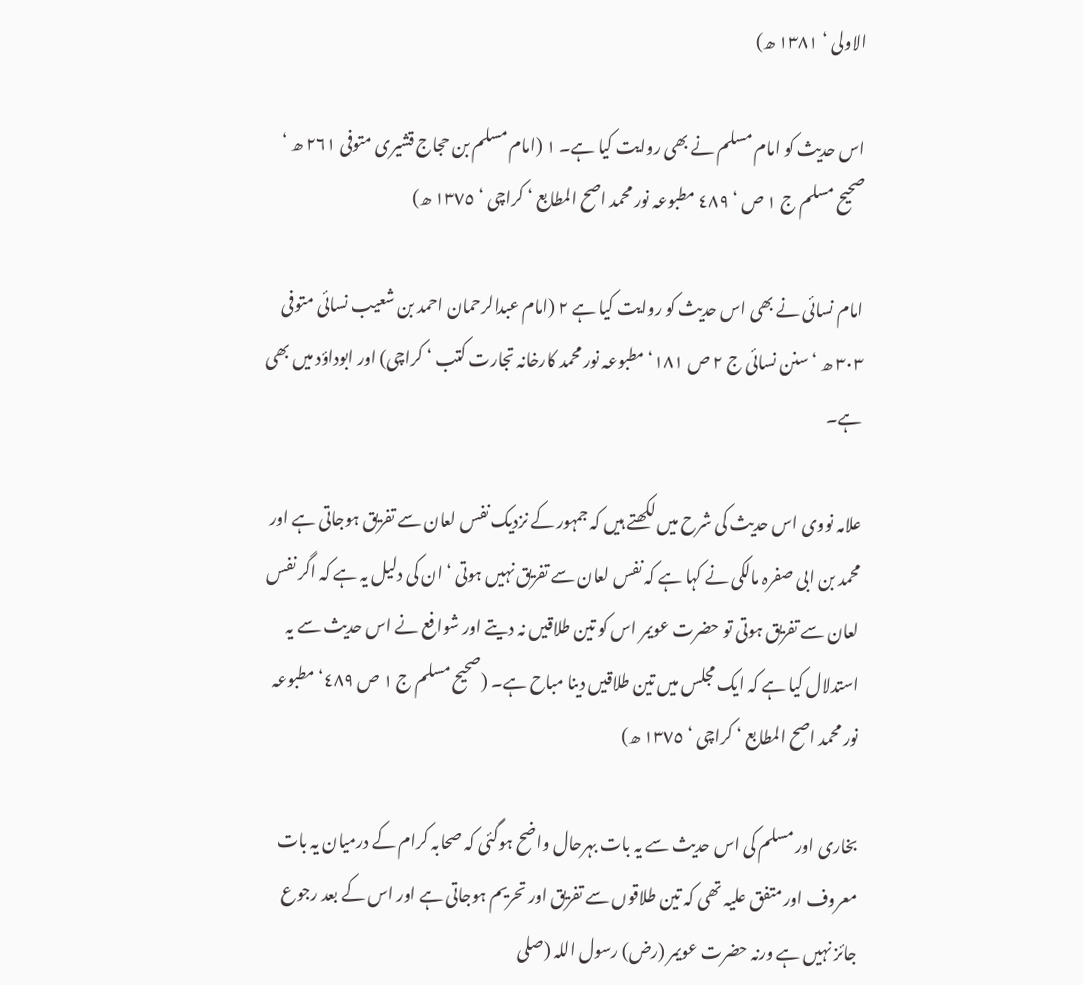الاولی ‘ ١٣٨١ ھ)

اس حدیث کو امام مسلم نے بھی روایت کیا ہے۔ ١ (امام مسلم بن حجاج قشیری متوفی ٢٦١ ھ ‘ صحیح مسلم ج ١ ص ‘ ٤٨٩ مطبوعہ نور محمد اصح المطابع ‘ کراچی ‘ ١٣٧٥ ھ)

امام نسائی نے بھی اس حدیث کو روایت کیا ہے ٢ (امام عبدالرحمان احمد بن شعیب نسائی متوفی ٣٠٣ ھ ‘ سنن نسائی ج ٢ ص ١٨١‘ مطبوعہ نور محمد کارخانہ تجارت کتب ‘ کراچی) اور ابوداؤد میں بھی ہے۔

علامہ نووی اس حدیث کی شرح میں لکھتے ہیں کہ جمہور کے نزدیک نفس لعان سے تفریق ہوجاتی ہے اور محمد بن ابی صفرہ مالکی نے کہا ہے کہ نفس لعان سے تفریق نہیں ہوتی ‘ ان کی دلیل یہ ہے کہ اگر نفس لعان سے تفریق ہوتی تو حضرت عویمر اس کو تین طلاقیں نہ دیتے اور شوافع نے اس حدیث سے یہ استدلال کیا ہے کہ ایک مجلس میں تین طلاقیں دینا مباح ہے۔ (صحیح مسلم ج ١ ص ٤٨٩‘ مطبوعہ نور محمد اصح المطابع ‘ کراچی ‘ ١٣٧٥ ھ)

بخاری اور مسلم کی اس حدیث سے یہ بات بہرحال واضح ہوگئی کہ صحابہ کرام کے درمیان یہ بات معروف اور متفق علیہ تھی کہ تین طلاقوں سے تفریق اور تحریم ہوجاتی ہے اور اس کے بعد رجوع جائز نہیں ہے ورنہ حضرت عویمر (رض) رسول اللہ (صلی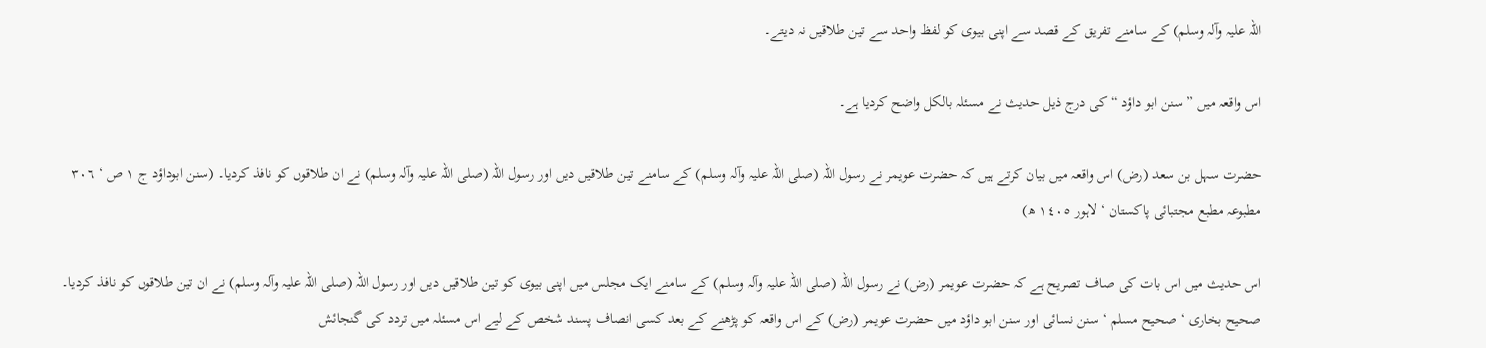اللہ علیہ وآلہ وسلم) کے سامنے تفریق کے قصد سے اپنی بیوی کو لفظ واحد سے تین طلاقیں نہ دیتے۔

اس واقعہ میں ” سنن ابو داؤد “ کی درج ذیل حدیث نے مسئلہ بالکل واضح کردیا ہے۔

حضرت سہل بن سعد (رض) اس واقعہ میں بیان کرتے ہیں کہ حضرت عویمر نے رسول اللہ (صلی اللہ علیہ وآلہ وسلم) کے سامنے تین طلاقیں دیں اور رسول اللہ (صلی اللہ علیہ وآلہ وسلم) نے ان طلاقوں کو نافذ کردیا۔ (سنن ابوداؤد ج ١ ص ‘ ٣٠٦ مطبوعہ مطبع مجتبائی پاکستان ‘ لاہور ١٤٠٥ ھ)

اس حدیث میں اس بات کی صاف تصریح ہے کہ حضرت عویمر (رض) نے رسول اللہ (صلی اللہ علیہ وآلہ وسلم) کے سامنے ایک مجلس میں اپنی بیوی کو تین طلاقیں دیں اور رسول اللہ (صلی اللہ علیہ وآلہ وسلم) نے ان تین طلاقوں کو نافذ کردیا۔ صحیح بخاری ‘ صحیح مسلم ‘ سنن نسائی اور سنن ابو داؤد میں حضرت عویمر (رض) کے اس واقعہ کو پڑھنے کے بعد کسی انصاف پسند شخص کے لیے اس مسئلہ میں تردد کی گنجائش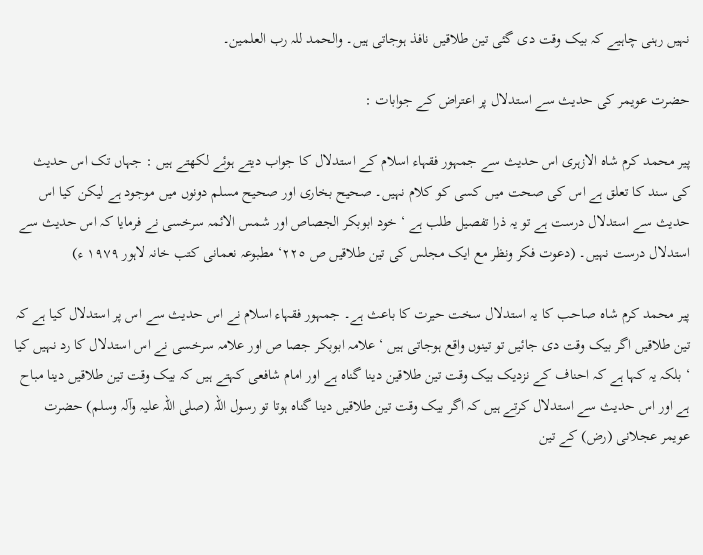نہیں رہنی چاہیے کہ بیک وقت دی گئی تین طلاقیں نافذ ہوجاتی ہیں۔ والحمد للہ رب العلمین۔

حضرت عویمر کی حدیث سے استدلال پر اعتراض کے جوابات :

پیر محمد کرم شاہ الازہری اس حدیث سے جمہور فقہاء اسلام کے استدلال کا جواب دیتے ہوئے لکھتے ہیں : جہاں تک اس حدیث کی سند کا تعلق ہے اس کی صحت میں کسی کو کلام نہیں۔ صحیح بخاری اور صحیح مسلم دونوں میں موجود ہے لیکن کیا اس حدیث سے استدلال درست ہے تو یہ ذرا تفصیل طلب ہے ‘ خود ابوبکر الجصاص اور شمس الائمہ سرخسی نے فرمایا کہ اس حدیث سے استدلال درست نہیں۔ (دعوت فکر ونظر مع ایک مجلس کی تین طلاقیں ص ٢٢٥‘ مطبوعہ نعمانی کتب خانہ لاہور ١٩٧٩ ء)

پیر محمد کرم شاہ صاحب کا یہ استدلال سخت حیرت کا باعث ہے۔ جمہور فقہاء اسلام نے اس حدیث سے اس پر استدلال کیا ہے کہ تین طلاقیں اگر بیک وقت دی جائیں تو تینوں واقع ہوجاتی ہیں ‘ علامہ ابوبکر جصا ص اور علامہ سرخسی نے اس استدلال کا رد نہیں کیا ‘ بلکہ یہ کہا ہے کہ احناف کے نزدیک بیک وقت تین طلاقین دینا گناہ ہے اور امام شافعی کہتے ہیں کہ بیک وقت تین طلاقیں دینا مباح ہے اور اس حدیث سے استدلال کرتے ہیں کہ اگر بیک وقت تین طلاقیں دینا گناہ ہوتا تو رسول اللہ (صلی اللہ علیہ وآلہ وسلم) حضرت عویمر عجلانی (رض) کے تین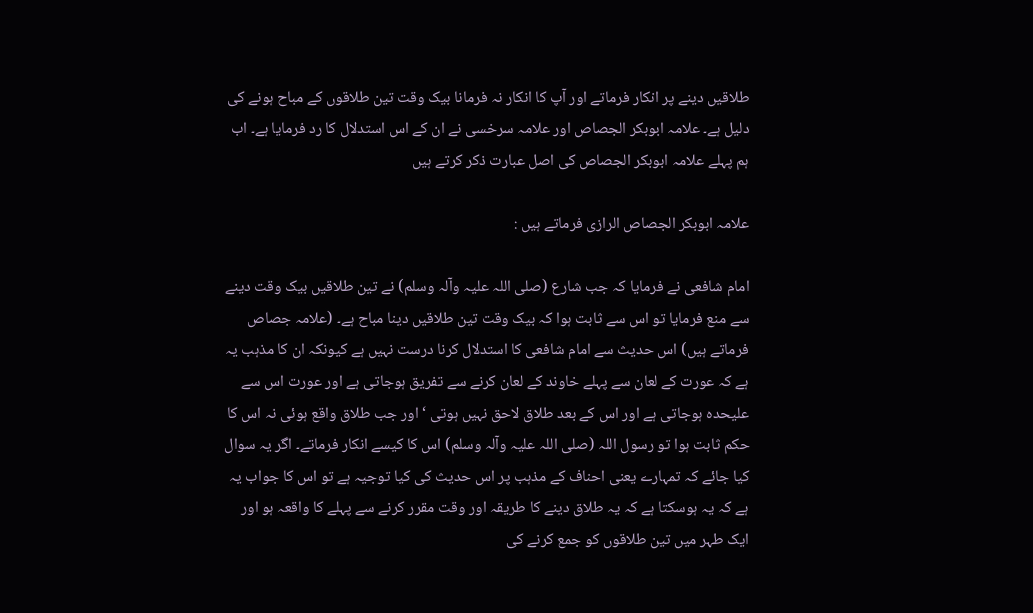طلاقیں دینے پر انکار فرماتے اور آپ کا انکار نہ فرمانا بیک وقت تین طلاقوں کے مباح ہونے کی دلیل ہے۔ علامہ ابوبکر الجصاص اور علامہ سرخسی نے ان کے اس استدلال کا رد فرمایا ہے۔ اب ہم پہلے علامہ ابوبکر الجصاص کی اصل عبارت ذکر کرتے ہیں

علامہ ابوبکر الجصاص الرازی فرماتے ہیں :

امام شافعی نے فرمایا کہ جب شارع (صلی اللہ علیہ وآلہ وسلم) نے تین طلاقیں بیک وقت دینے سے منع فرمایا تو اس سے ثابت ہوا کہ بیک وقت تین طلاقیں دینا مباح ہے۔ (علامہ جصاص فرماتے ہیں) اس حدیث سے امام شافعی کا استدلال کرنا درست نہیں ہے کیونکہ ان کا مذہب یہ ہے کہ عورت کے لعان سے پہلے خاوند کے لعان کرنے سے تفریق ہوجاتی ہے اور عورت اس سے علیحدہ ہوجاتی ہے اور اس کے بعد طلاق لاحق نہیں ہوتی ‘ اور جب طلاق واقع ہوئی نہ اس کا حکم ثابت ہوا تو رسول اللہ (صلی اللہ علیہ وآلہ وسلم) اس کا کیسے انکار فرماتے۔ اگر یہ سوال کیا جائے کہ تمہارے یعنی احناف کے مذہب پر اس حدیث کی کیا توجیہ ہے تو اس کا جواب یہ ہے کہ یہ ہوسکتا ہے کہ یہ طلاق دینے کا طریقہ اور وقت مقرر کرنے سے پہلے کا واقعہ ہو اور ایک طہر میں تین طلاقوں کو جمع کرنے کی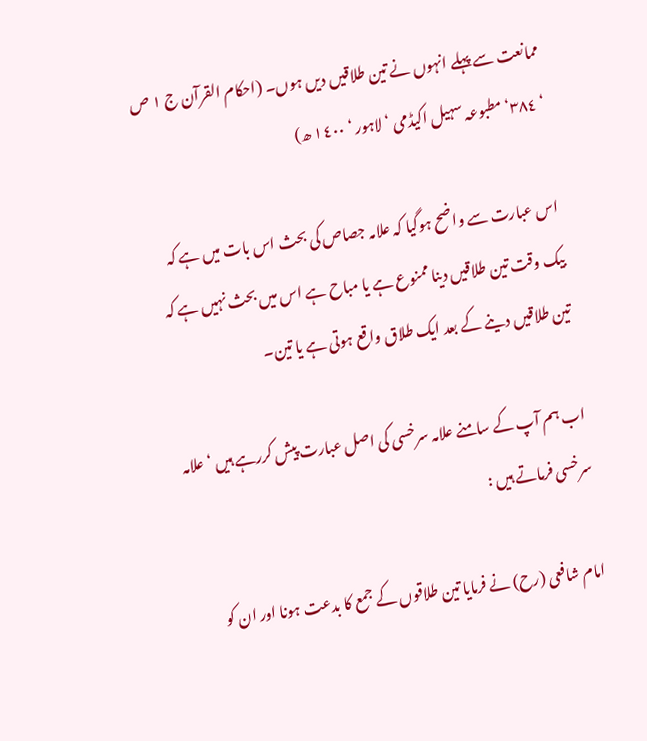ممانعت سے پہلے انہوں نے تین طلاقیں دیں ہوں۔ (احکام القرآن ج ١ ص ‘ ٣٨٤‘ مطبوعہ سہیل اکیڈمی ‘ لاہور ‘ ١٤٠٠ ھ)

اس عبارت سے واضح ہوگیا کہ علامہ جصاص کی بحث اس بات میں ہے کہ بیک وقت تین طلاقیں دینا ممنوع ہے یا مباح ہے اس میں بحث نہیں ہے کہ تین طلاقیں دینے کے بعد ایک طلاق واقع ہوتی ہے یا تین۔

اب ہم آپ کے سامنے علامہ سرخسی کی اصل عبارت پیش کررہے ہیں ‘ علامہ سرخسی فرماتے ہیں :

امام شافعی (رح) نے فرمایا تین طلاقوں کے جمع کا بدعت ہونا اور ان کو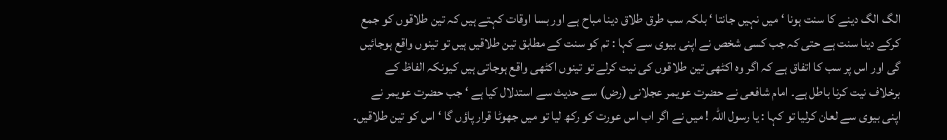الگ الگ دینے کا سنت ہونا ‘ میں نہیں جانتا ‘ بلکہ سب طرق طلاق دینا مباح ہے اور بسا اوقات کہتے ہیں کہ تین طلاقوں کو جمع کرکے دینا سنت ہے حتی کہ جب کسی شخص نے اپنی بیوی سے کہا : تم کو سنت کے مطابق تین طلاقیں ہیں تو تینوں واقع ہوجائیں گی اور اس پر سب کا اتفاق ہے کہ اگر وہ اکٹھی تین طلاقوں کی نیت کرلے تو تینوں اکٹھی واقع ہوجاتی ہیں کیونکہ الفاظ کے برخلاف نیت کرنا باطل ہے۔ امام شافعی نے حضرت عویمر عجلانی (رض) سے حدیث سے استدلال کیا ہے ‘ جب حضرت عویمر نے اپنی بیوی سے لعان کرلیا تو کہا : یا رسول اللہ ! میں نے اگر اب اس عورت کو رکھ لیا تو میں جھوٹا قرار پاؤں گا ‘ اس کو تین طلاقیں۔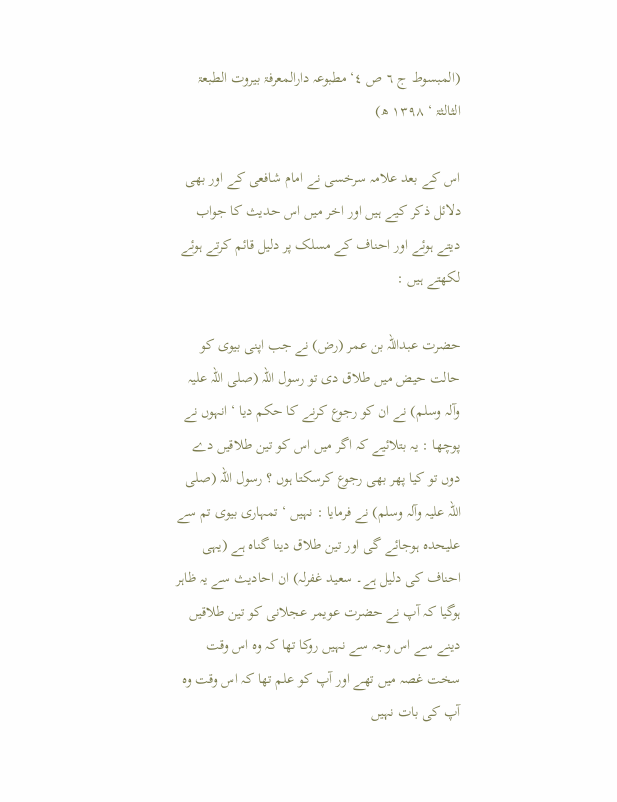(المبسوط ج ٦ ص ٤‘ مطبوعہ دارالمعرفۃ بیروت الطبعۃ الثالثۃ ‘ ١٣٩٨ ھ)

اس کے بعد علامہ سرخسی نے امام شافعی کے اور بھی دلائل ذکر کیے ہیں اور اخر میں اس حدیث کا جواب دیتے ہوئے اور احناف کے مسلک پر دلیل قائم کرتے ہوئے لکھتے ہیں :

حضرت عبداللہ بن عمر (رض) نے جب اپنی بیوی کو حالت حیض میں طلاق دی تو رسول اللہ (صلی اللہ علیہ وآلہ وسلم) نے ان کو رجوع کرنے کا حکم دیا ‘ انہوں نے پوچھا : یہ بتلائیے کہ اگر میں اس کو تین طلاقیں دے دوں تو کیا پھر بھی رجوع کرسکتا ہوں ؟ رسول اللہ (صلی اللہ علیہ وآلہ وسلم) نے فرمایا : نہیں ‘ تمہاری بیوی تم سے علیحدہ ہوجائے گی اور تین طلاق دینا گناہ ہے (یہی احناف کی دلیل ہے۔ سعید غفرلہ) ان احادیث سے یہ ظاہر ہوگیا کہ آپ نے حضرت عویمر عجلانی کو تین طلاقیں دینے سے اس وجہ سے نہیں روکا تھا کہ وہ اس وقت سخت غصہ میں تھے اور آپ کو علم تھا کہ اس وقت وہ آپ کی بات نہیں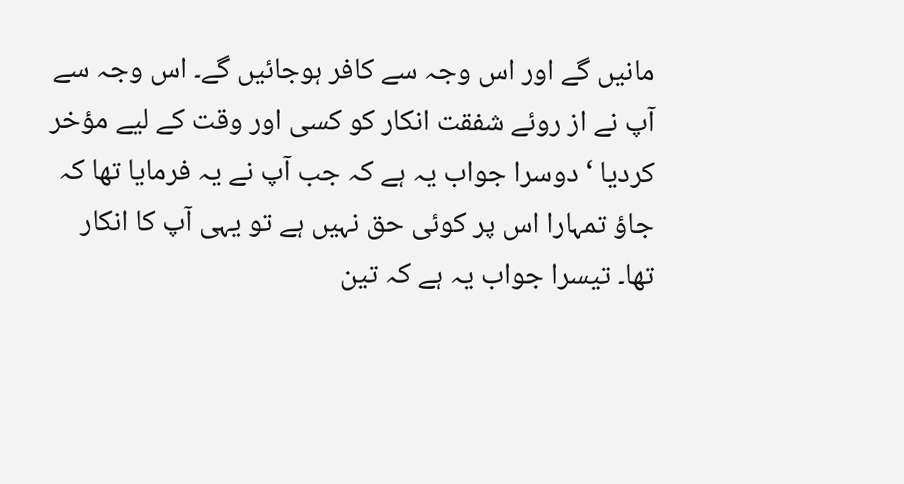مانیں گے اور اس وجہ سے کافر ہوجائیں گے۔ اس وجہ سے آپ نے از روئے شفقت انکار کو کسی اور وقت کے لیے مؤخر کردیا ‘ دوسرا جواب یہ ہے کہ جب آپ نے یہ فرمایا تھا کہ جاؤ تمہارا اس پر کوئی حق نہیں ہے تو یہی آپ کا انکار تھا۔ تیسرا جواب یہ ہے کہ تین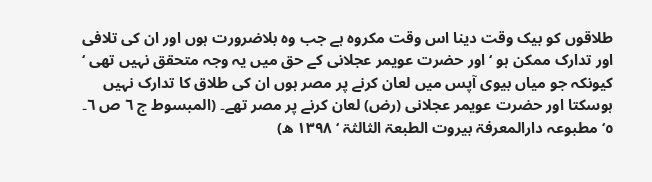طلاقوں کو بیک وقت دینا اس وقت مکروہ ہے جب وہ بلاضرورت ہوں اور ان کی تلافی اور تدارک ممکن ہو ‘ اور حضرت عویمر عجلانی کے حق میں یہ وجہ متحقق نہیں تھی ‘ کیونکہ جو میاں بیوی آپس میں لعان کرنے پر مصر ہوں ان کی طلاق کا تدارک نہیں ہوسکتا اور حضرت عویمر عجلانی (رض) لعان کرنے پر مصر تھے۔ (المبسوط ج ٦ ص ٦۔ ٥‘ مطبوعہ دارالمعرفۃ بیروت الطبعۃ الثالثۃ ‘ ١٣٩٨ ھ)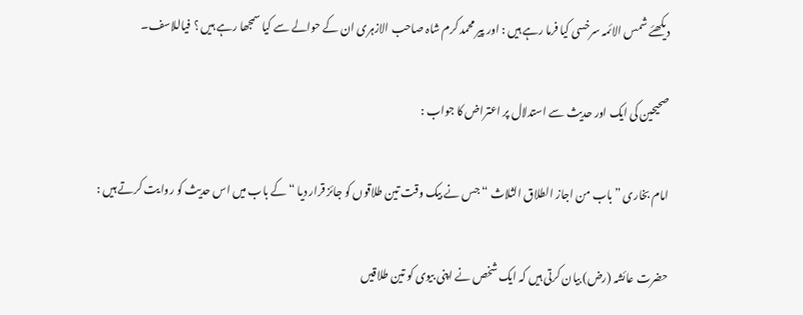دیکھئے شمس الائمہ سرخسی کیا فرما رہے ہیں : اور پیر محمد کرم شاہ صاحب الازہری ان کے حوالے سے کیا سمجھا رہے ہیں ؟ فیاللاسف۔

صحیحین کی ایک اور حدیث سے استدلال پر اعتراض کا جواب :

امام بخاری ” باب من اجاز الطلاق الثلاث “ جس نے بیک وقت تین طلاقوں کو جائز قرار دیا “ کے باب میں اس حدیث کو روایت کرتے ہیں :

حضرت عائشہ (رض) بیان کرتی ہیں کہ ایک شخص نے اپنی بیوی کو تین طلاقیں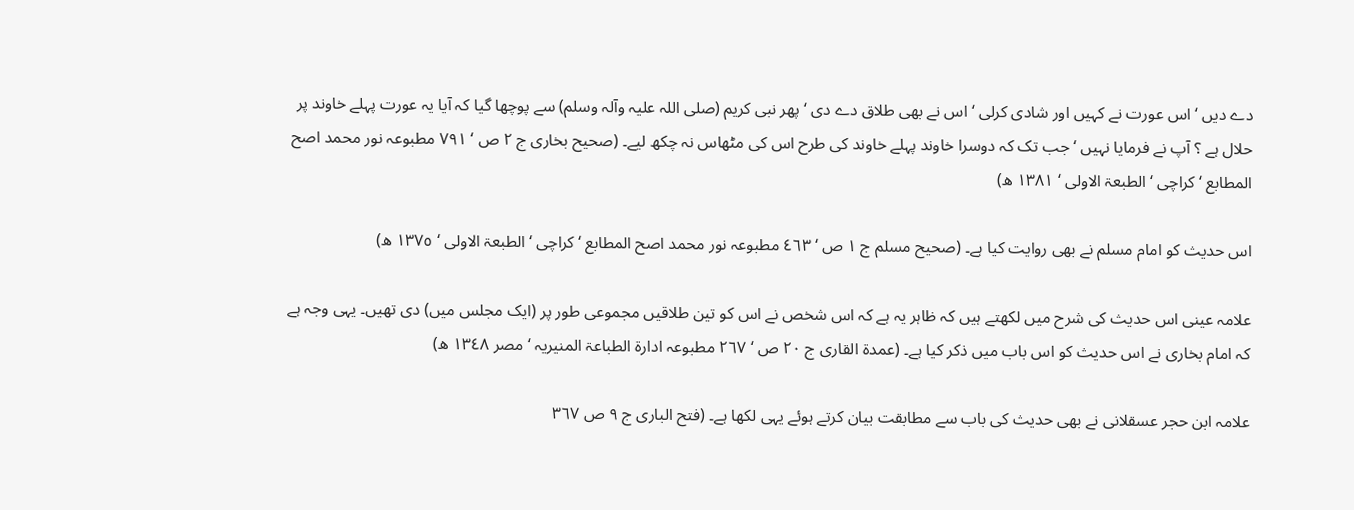دے دیں ‘ اس عورت نے کہیں اور شادی کرلی ‘ اس نے بھی طلاق دے دی ‘ پھر نبی کریم (صلی اللہ علیہ وآلہ وسلم) سے پوچھا گیا کہ آیا یہ عورت پہلے خاوند پر حلال ہے ؟ آپ نے فرمایا نہیں ‘ جب تک کہ دوسرا خاوند پہلے خاوند کی طرح اس کی مٹھاس نہ چکھ لیے۔ (صحیح بخاری ج ٢ ص ‘ ٧٩١ مطبوعہ نور محمد اصح المطابع ‘ کراچی ‘ الطبعۃ الاولی ‘ ١٣٨١ ھ)

اس حدیث کو امام مسلم نے بھی روایت کیا ہے۔ (صحیح مسلم ج ١ ص ‘ ٤٦٣ مطبوعہ نور محمد اصح المطابع ‘ کراچی ‘ الطبعۃ الاولی ‘ ١٣٧٥ ھ)

علامہ عینی اس حدیث کی شرح میں لکھتے ہیں کہ ظاہر یہ ہے کہ اس شخص نے اس کو تین طلاقیں مجموعی طور پر (ایک مجلس میں) دی تھیں۔ یہی وجہ ہے کہ امام بخاری نے اس حدیث کو اس باب میں ذکر کیا ہے۔ (عمدۃ القاری ج ٢٠ ص ‘ ٢٦٧ مطبوعہ ادارۃ الطباعۃ المنیریہ ‘ مصر ١٣٤٨ ھ)

علامہ ابن حجر عسقلانی نے بھی حدیث کی باب سے مطابقت بیان کرتے ہوئے یہی لکھا ہے۔ (فتح الباری ج ٩ ص ٣٦٧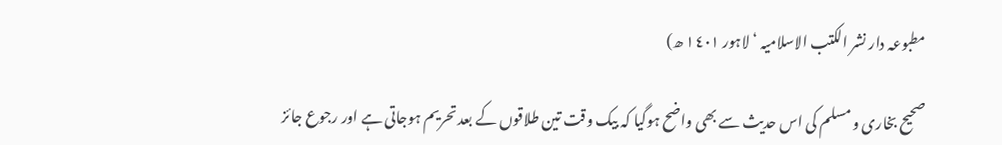مطبوعہ دار نشر الکتب الاسلامیہ ‘ لاہور ١٤٠١ ھ)

صحیح بخاری و مسلم کی اس حدیث سے بھی واضح ہوگیا کہ بیک وقت تین طلاقوں کے بعد تحریم ہوجاتی ہے اور رجوع جائز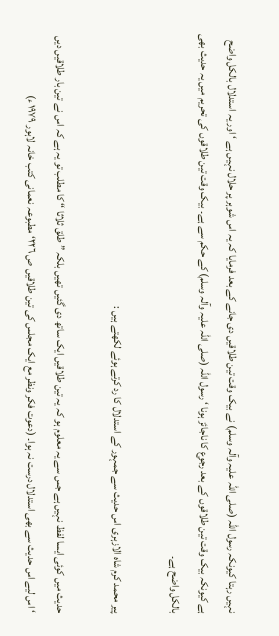نہیں رہتا کیونکہ رسول اللہ (صلی اللہ علیہ وآلہ وسلم) نے بیک وقت تین طلاقیں دی جانے کے بعد فرمایا کہ یہ اس شوہر پر حلال نہیں ہے ‘ اور یہ استدلال بالکل واضح ہے کیونکہ بیک وقت تین طلاقوں کے بعد رجوع کا ناجائز ہونا ‘ رسول اللہ (صلی اللہ علیہ وآلہ وسلم) کے حکم سے ہے۔ بیک وقت تین طلاقوں کی تحریم میں یہ حدیث بھی بالکل واضح ہے۔

پیر محمد کرم شاہ الازہری اس حدیث سے جمہور کے استدلال کا رد کرتے ہوئے لکھتے ہیں :

حدیث میں کوئی ایسا لفظ نہیں ہے جس سے یہ معلوم ہو کہ یہ تین طلاقیں ایک ساتھ دی گئیں تھیں بلکہ ” طلق ثلاثا “ کا مطلب تو یہ ہے کہ اس نے تین بار طلاقیں دیں ‘ اس لیے اس حدیث سے بھی استدلال درست نہ ہوا۔ (دعوت فکر ونظر مع ایک مجلس کی تین طلاقیں ص ٢٢٦‘ مطبوعہ نعمانی کتب خانہ لاہور ١٩٧٩ ء)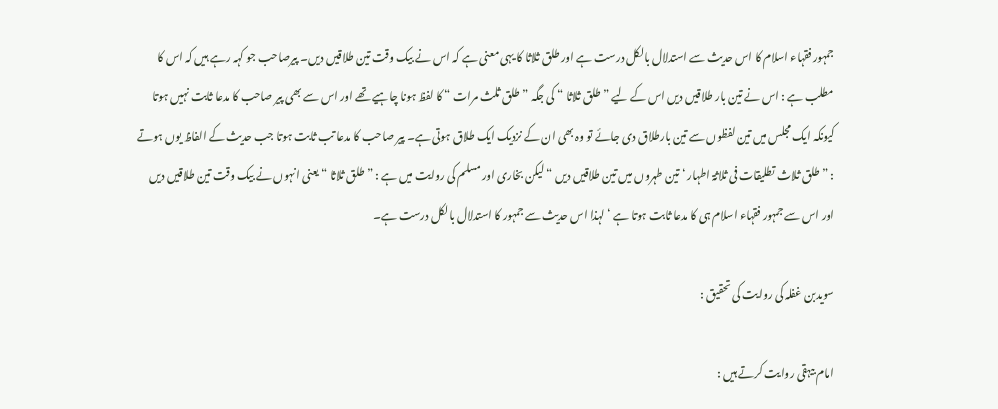جمہور فقہاء اسلام کا اس حدیث سے استدلال بالکل درست ہے اور طلق ثلاثا کا یہی معنی ہے کہ اس نے بیک وقت تین طلاقیں دیں۔ پیرصاحب جو کہہ رہے ہیں کہ اس کا مطلب ہے : اس نے تین بار طلاقیں دیں اس کے لیے ” طلق ثلاثا “ کی جگہ ” طلق ثلث مرات “ کا لفظ ہونا چاہیے تھے اور اس سے بھی پیر صاحب کا مدعا ثابت نہیں ہوتا کیونکہ ایک مجلس میں تین لفظوں سے تین بارطلاق دی جائے تو وہ بھی ان کے نزدیک ایک طلاق ہوتی ہے۔ پیر صاحب کا مدعا تب ثابت ہوتا جب حدیث کے الفاظ یوں ہوتے : ” طلق ثلاث تطلیقات فی ثلاثۃ اطہار ‘ تین طہروں میں تین طلاقیں دیں “ لیکن بخاری اور مسلم کی روایت میں ہے : ” طلق ثلاثا “ یعنی انہوں نے بیک وقت تین طلاقیں دیں اور اس سے جمہور فقہاء اسلام ہی کا مدعا ثابت ہوتا ہے ‘ لہذا اس حدیث سے جمہور کا استدلال بالکل درست ہے۔

سویدبن غفلہ کی روایت کی تحقیق :

امام بیہقی روایت کرتے ہیں :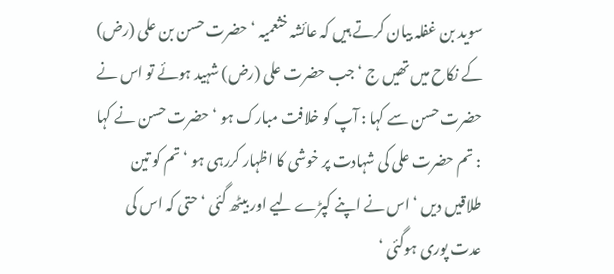سوید بن غفلہ بیان کرتے ہیں کہ عائشہ خثعمیہ ‘ حضرت حسن بن علی (رض) کے نکاح میں تھیں ج ‘ جب حضرت علی (رض) شہید ہوئے تو اس نے حضرت حسن سے کہا : آپ کو خلافت مبارک ہو ‘ حضرت حسن نے کہا : تم حضرت علی کی شہادت پر خوشی کا اظہار کررہی ہو ‘ تم کو تین طلاقیں دیں ‘ اس نے اپنے کپڑے لیے اور بیٹھ گئی ‘ حتی کہ اس کی عدت پوری ہوگئی ‘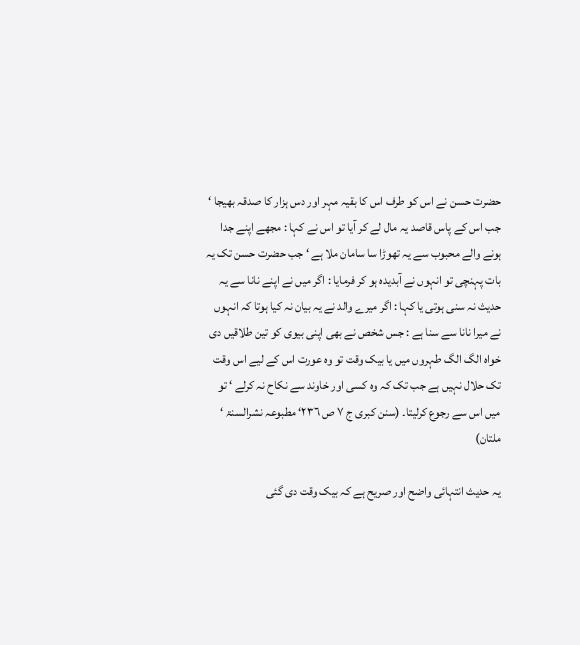حضرت حسن نے اس کو طرف اس کا بقیہ مہر اور دس ہزار کا صدقہ بھیجا ‘ جب اس کے پاس قاصد یہ مال لے کر آیا تو اس نے کہا : مجھے اپنے جدا ہونے والے محبوب سے یہ تھوڑا سا سامان ملا ہے ‘ جب حضرت حسن تک یہ بات پہنچی تو انہوں نے آبدیدہ ہو کر فرمایا : اگر میں نے اپنے نانا سے یہ حدیث نہ سنی ہوتی یا کہا : اگر میرے والد نے یہ بیان نہ کیا ہوتا کہ انہوں نے میرا نانا سے سنا ہے : جس شخص نے بھی اپنی بیوی کو تین طلاقیں دی خواہ الگ الگ طہروں میں یا بیک وقت تو وہ عورت اس کے لیے اس وقت تک حلال نہیں ہے جب تک کہ وہ کسی اور خاوند سے نکاح نہ کرلے ‘ تو میں اس سے رجوع کرلیتا۔ (سنن کبری ج ٧ ص ٢٣٦‘ مطبوعہ نشرالسنۃ ‘ ملتان)

یہ حدیث انتہائی واضح اور صریح ہے کہ بیک وقت دی گئی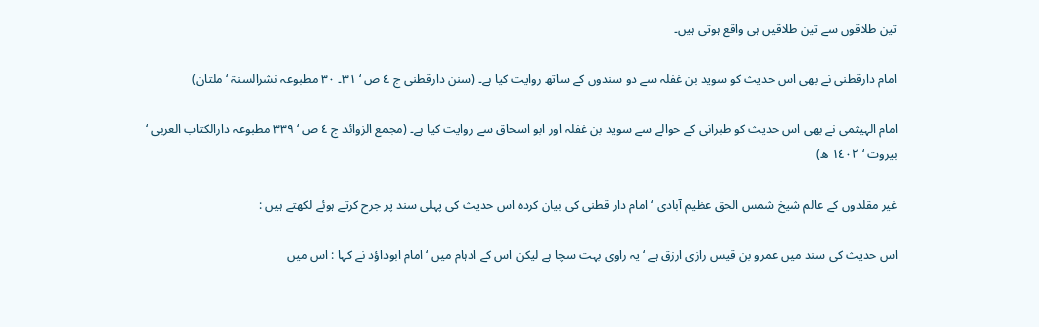تین طلاقوں سے تین طلاقیں ہی واقع ہوتی ہیں۔

امام دارقطنی نے بھی اس حدیث کو سوید بن غفلہ سے دو سندوں کے ساتھ روایت کیا ہے۔ (سنن دارقطنی ج ٤ ص ‘ ٣١۔ ٣٠ مطبوعہ نشرالسنۃ ‘ ملتان)

امام الہیثمی نے بھی اس حدیث کو طبرانی کے حوالے سے سوید بن غفلہ اور ابو اسحاق سے روایت کیا ہے۔ (مجمع الزوائد ج ٤ ص ‘ ٣٣٩ مطبوعہ دارالکتاب العربی ‘ بیروت ‘ ١٤٠٢ ھ)

غیر مقلدوں کے عالم شیخ شمس الحق عظیم آبادی ‘ امام دار قطنی کی بیان کردہ اس حدیث کی پہلی سند پر جرح کرتے ہوئے لکھتے ہیں :

اس حدیث کی سند میں عمرو بن قیس رازی ارزق ہے ‘ یہ راوی بہت سچا ہے لیکن اس کے ادہام میں ‘ امام ابوداؤد نے کہا : اس میں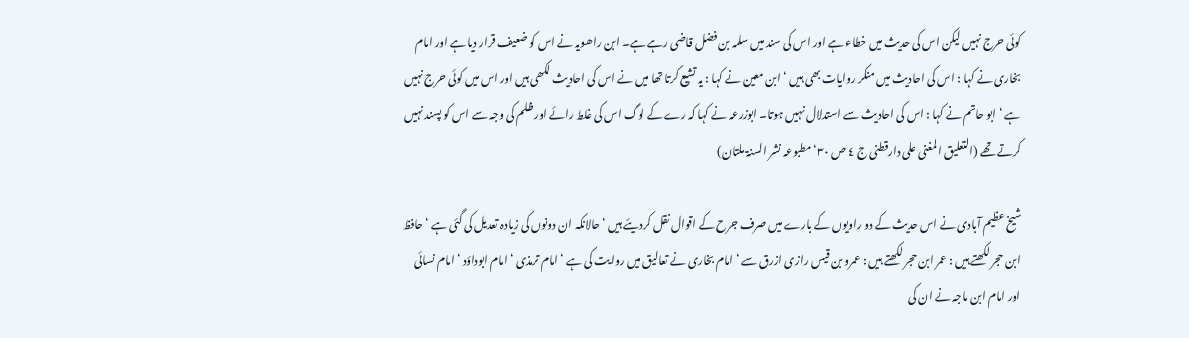کوئی حرج نہیں لیکن اس کی حدیث میں خطاء ہے اور اس کی سند میں سلمہ بن فضل قاضی رہے ہے۔ ابن راھویہ نے اس کو ضعیف قرار دیا ہے اور امام بخاری نے کہا : اس کی احادیث میں منکر روایات بھی ہیں ‘ ابن معین نے کہا : یہ تشیع کرتا تھا میں نے اس کی احادیث لکھی ہیں اور اس میں کوئی حرج نہیں ہے ‘ ابو حاتم نے کہا : اس کی احادیث سے استدلال نہیں ہوتا۔ ابوزرعہ نے کہا کہ رے کے لوگ اس کی غلط رائے اور ظلم کی وجہ سے اس کو پسند نہیں کرتے تھے (التعلیق المغنی علی دارقطنی ج ٤ ص ٣٠‘ مطبوعہ نشر السنۃ ملتان)

شیخ عظیم آبادی نے اس حدیث کے دو راویوں کے بارے میں صرف جرح کے اقوال نقل کردیئے ہیں ‘ حالانکہ ان دونوں کی زیادہ تعدیل کی گئی ہے ‘ حافظ ابن حجر لکھتے ہیں : عمر ابن حجر لکھتے ہیں : عمرو بن قیس رازی ازرق سے ‘ امام بخاری نے تعالیق میں روایت کی ہے ‘ امام ترمذی ‘ امام ابوداؤد ‘ امام نسائی اور امام ابن ماجہ نے ان کی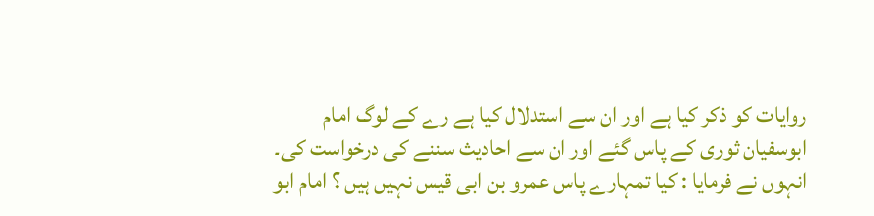روایات کو ذکر کیا ہے اور ان سے استدلال کیا ہے رے کے لوگ امام ابوسفیان ثوری کے پاس گئے اور ان سے احادیث سننے کی درخواست کی۔ انہوں نے فرمایا : کیا تمہارے پاس عمرو بن ابی قیس نہیں ہیں ؟ امام ابو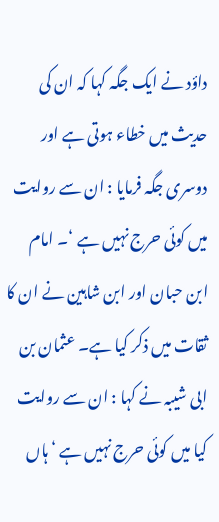داؤد نے ایک جگہ کہا کہ ان کی حدیث میں خطاء ہوتی ہے اور دوسری جگہ فرمایا : ان سے روایت میں کوئی حرج نہیں ہے ‘۔ امام ابن حبان اور ابن شاہین نے ان کا ثقات میں ذکر کیا ہے۔ عثمان بن ابی شیبہ نے کہا : ان سے روایت کیا میں کوئی حرج نہیں ہے ‘ ہاں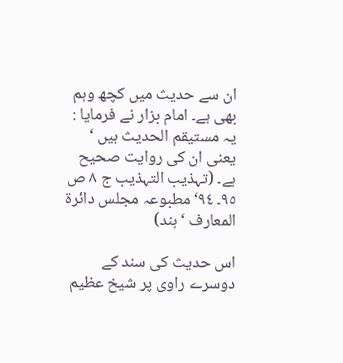ان سے حدیث میں کچھ وہم بھی ہے۔ امام بزار نے فرمایا : یہ مستیقم الحدیث ہیں ‘ یعنی ان کی روایت صحیح ہے۔ (تہذیب التہذیب ج ٨ ص ٩٥۔ ٩٤‘ مطبوعہ مجلس دائرۃ المعارف ‘ ہند)

اس حدیث کی سند کے دوسرے راوی پر شیخ عظیم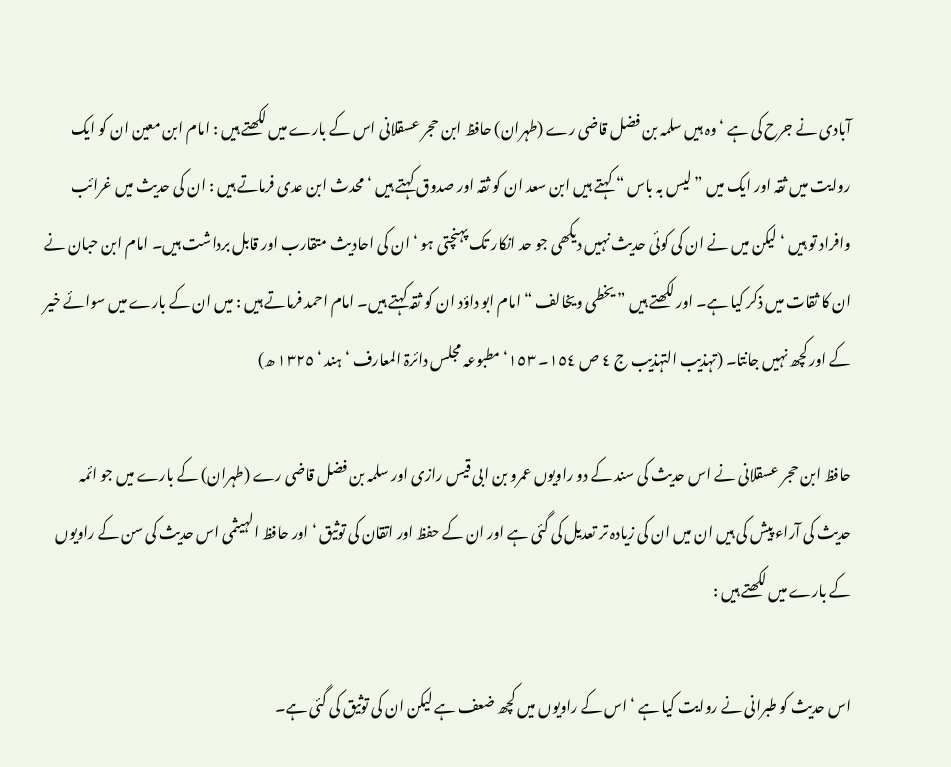آبادی نے جرح کی ہے ‘ وہ ہیں سلمہ بن فضل قاضی رے (طہران) حافظ ابن حجر عسقلانی اس کے بارے میں لکھتے ہیں : امام ابن معین ان کو ایک روایت میں ثقہ اور ایک میں ” لیس بہ باس “ کہتے ہیں ابن سعد ان کو ثقہ اور صدوق کہتے ہیں ‘ محدث ابن عدی فرماتے ہیں : ان کی حدیث میں غرائب وافراد تو ہیں ‘ لیکن میں نے ان کی کوئی حدیث نہیں دیکھی جو حد انکار تک پہنچتی ہو ‘ ان کی احادیث متقارب اور قابل برداشت ہیں۔ امام ابن حبان نے ان کا ثقات میں ذکر کیا ہے۔ اور لکھتے ہیں ” یخطی ویخالف “ امام ابو داؤد ان کو ثقہ کہتے ہیں۔ امام احمد فرماتے ہیں : میں ان کے بارے میں سوائے خیر کے اور کچھ نہیں جانتا۔ (تہذیب التہذیب ج ٤ ص ١٥٤۔ ١٥٣‘ مطبوعہ مجلس دائرۃ المعارف ‘ ہند ‘ ١٣٢٥ ھ)

حافظ ابن حجر عسقلانی نے اس حدیث کی سند کے دو راویوں عمرو بن ابی قیس رازی اور سلمہ بن فضل قاضی رے (طہران) کے بارے میں جو ائمہ حدیث کی آراء پیش کی ہیں ان میں ان کی زیادہ تر تعدیل کی گئی ہے اور ان کے حفظ اور اتقان کی توثیق ‘ اور حافظ الہیثمی اس حدیث کی سن کے راویوں کے بارے میں لکھتے ہیں :

اس حدیث کو طبرانی نے روایت کیا ہے ‘ اس کے راویوں میں کچھ ضعف ہے لیکن ان کی توثیق کی گئی ہے۔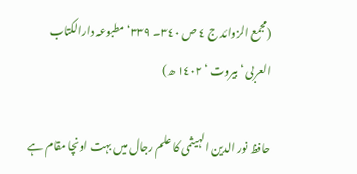(مجمع الزوائد ج ٤ ص ٣٤٠۔ ٣٣٩‘ مطبوعہ دارالکتاب العربی ‘ بیروت ‘ ١٤٠٢ ھ)

حافظ نور الدین الہیثمی کا علم رجال میں بہت اونچا مقام ہے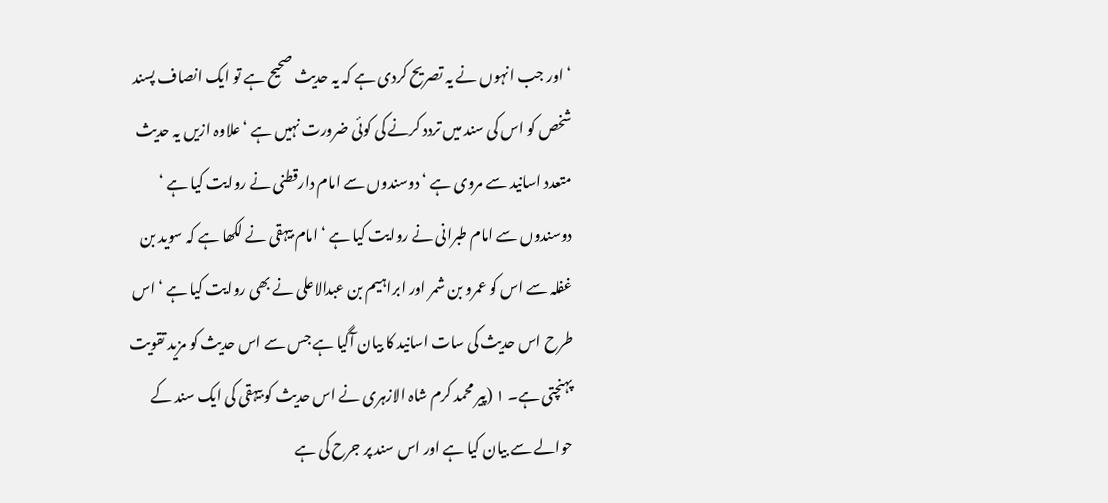‘ اور جب انہوں نے یہ تصریح کردی ہے کہ یہ حدیث صحیح ہے تو ایک انصاف پسند شخص کو اس کی سند میں تردد کرنے کی کوئی ضرورت نہیں ہے ‘ علاوہ ازیں یہ حدیث متعدد اسانید سے مروی ہے ‘ دوسندوں سے امام دارقطنی نے روایت کیا ہے ‘ دوسندوں سے امام طبرانی نے روایت کیا ہے ‘ امام بیہقی نے لکھا ہے کہ سوید بن غفلہ سے اس کو عمرو بن شمر اور ابراہیم بن عبدالاعلی نے بھی روایت کیا ہے ‘ اس طرح اس حدیث کی سات اسانید کا بیان آگیا ہے جس سے اس حدیث کو مزید تقویت پہنچتی ہے۔ ١ (پیر محمد کرم شاہ الازہری نے اس حدیث کو بیہقی کی ایک سند کے حوالے سے بیان کیا ہے اور اس سند پر جرح کی ہے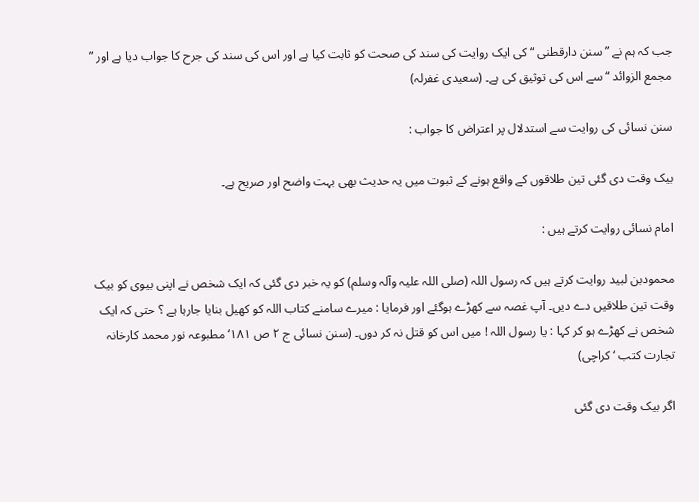جب کہ ہم نے ” سنن دارقطنی “ کی ایک روایت کی سند کی صحت کو ثابت کیا ہے اور اس کی سند کی جرح کا جواب دیا ہے اور ” مجمع الزوائد “ سے اس کی توثیق کی ہے۔ (سعیدی غفرلہ)

سنن نسائی کی روایت سے استدلال پر اعتراض کا جواب :

بیک وقت دی گئی تین طلاقوں کے واقع ہونے کے ثبوت میں یہ حدیث بھی بہت واضح اور صریح ہے۔

امام نسائی روایت کرتے ہیں :

محمودبن لبید روایت کرتے ہیں کہ رسول اللہ (صلی اللہ علیہ وآلہ وسلم) کو یہ خبر دی گئی کہ ایک شخص نے اپنی بیوی کو بیک وقت تین طلاقیں دے دیں۔ آپ غصہ سے کھڑے ہوگئے اور فرمایا : میرے سامنے کتاب اللہ کو کھیل بنایا جارہا ہے ؟ حتی کہ ایک شخص نے کھڑے ہو کر کہا : یا رسول اللہ ! میں اس کو قتل نہ کر دوں۔ (سنن نسائی ج ٢ ص ١٨١‘ مطبوعہ نور محمد کارخانہ تجارت کتب ‘ کراچی)

اگر بیک وقت دی گئی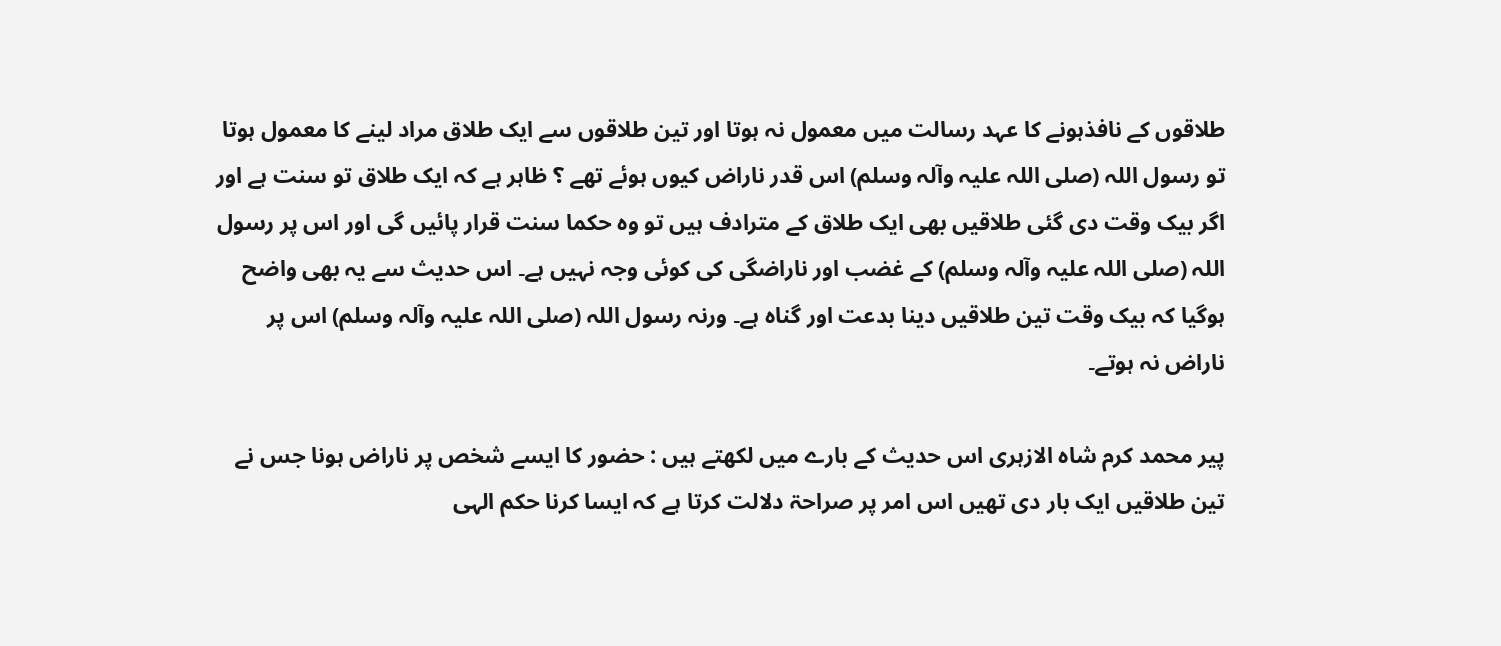طلاقوں کے نافذہونے کا عہد رسالت میں معمول نہ ہوتا اور تین طلاقوں سے ایک طلاق مراد لینے کا معمول ہوتا تو رسول اللہ (صلی اللہ علیہ وآلہ وسلم) اس قدر ناراض کیوں ہوئے تھے ؟ ظاہر ہے کہ ایک طلاق تو سنت ہے اور اگر بیک وقت دی گئی طلاقیں بھی ایک طلاق کے مترادف ہیں تو وہ حکما سنت قرار پائیں گی اور اس پر رسول اللہ (صلی اللہ علیہ وآلہ وسلم) کے غضب اور ناراضگی کی کوئی وجہ نہیں ہے۔ اس حدیث سے یہ بھی واضح ہوگیا کہ بیک وقت تین طلاقیں دینا بدعت اور گناہ ہے۔ ورنہ رسول اللہ (صلی اللہ علیہ وآلہ وسلم) اس پر ناراض نہ ہوتے۔

پیر محمد کرم شاہ الازہری اس حدیث کے بارے میں لکھتے ہیں : حضور کا ایسے شخص پر ناراض ہونا جس نے تین طلاقیں ایک بار دی تھیں اس امر پر صراحۃ دلالت کرتا ہے کہ ایسا کرنا حکم الہی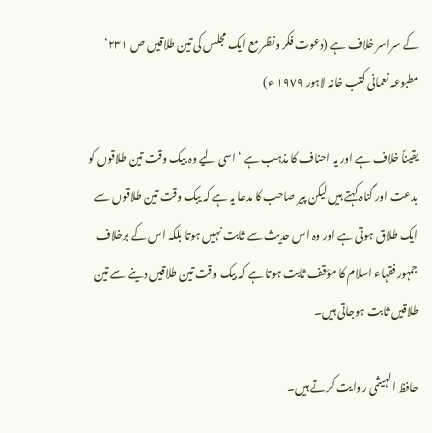کے سراسر خلاف ہے (دعوت فکر ونظر مع ایک مجلس کی تین طلاقیں ص ٢٣١‘ مطبوعہ نعمانی کتب خانہ لاہور ١٩٧٩ ء)

یقیناً خلاف ہے اور یہ احناف کا مذہب ہے ‘ اسی لیے وہ بیک وقت تین طلاقوں کو بدعت اور گناہ کہتے ہیں لیکن پیر صاحب کا مدعا یہ ہے کہ یبک وقت تین طلاقوں سے ایک طلاق ہوتی ہے اور وہ اس حدیث سے ثابت نہیں ہوتا بلکہ اس کے برخلاف جمہور فقہاء اسلام کا مؤقف ثابت ہوتا ہے کہ بیک وقت تین طلاقیں دینے سے تین طلاقیں ثابت ہوجاتی ہیں۔

حافظ الہیثمی روایت کرتے ہیں۔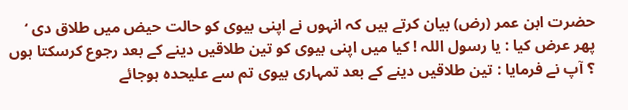حضرت ابن عمر (رض) بیان کرتے ہیں کہ انہوں نے اپنی بیوی کو حالت حیض میں طلاق دی ‘ پھر عرض کیا : یا رسول اللہ ! کیا میں اپنی بیوی کو تین طلاقیں دینے کے بعد رجوع کرسکتا ہوں ؟ آپ نے فرمایا : تین طلاقیں دینے کے بعد تمہاری بیوی تم سے علیحدہ ہوجائے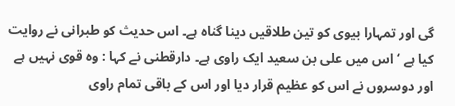گی اور تمہارا بیوی کو تین طلاقیں دینا گناہ ہے۔ اس حدیث کو طبرانی نے روایت کیا ہے ‘ اس میں علی بن سعید ایک راوی ہے۔ دارقطنی نے کہا : وہ قوی نہیں ہے اور دوسروں نے اس کو عظیم قرار دیا اور اس کے باقی تمام راوی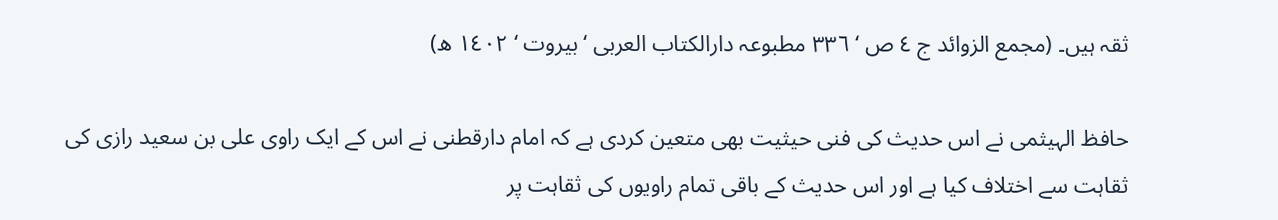ثقہ ہیں۔ (مجمع الزوائد ج ٤ ص ‘ ٣٣٦ مطبوعہ دارالکتاب العربی ‘ بیروت ‘ ١٤٠٢ ھ)

حافظ الہیثمی نے اس حدیث کی فنی حیثیت بھی متعین کردی ہے کہ امام دارقطنی نے اس کے ایک راوی علی بن سعید رازی کی ثقاہت سے اختلاف کیا ہے اور اس حدیث کے باقی تمام راویوں کی ثقاہت پر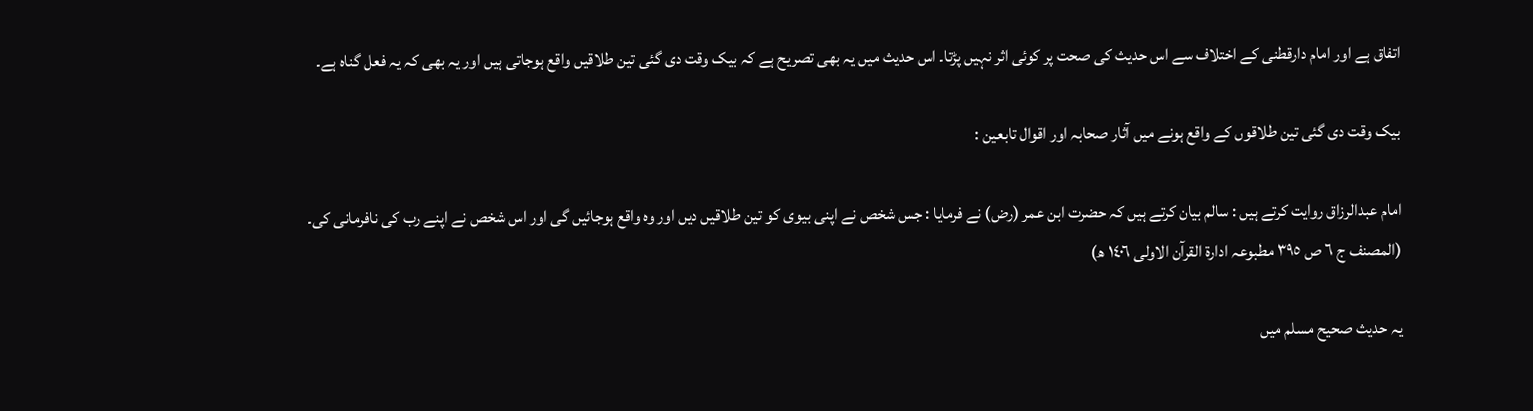اتفاق ہے اور امام دارقطنی کے اختلاف سے اس حدیث کی صحت پر کوئی اثر نہیں پڑتا۔ اس حدیث میں یہ بھی تصریح ہے کہ بیک وقت دی گئی تین طلاقیں واقع ہوجاتی ہیں اور یہ بھی کہ یہ فعل گناہ ہے۔

بیک وقت دی گئی تین طلاقوں کے واقع ہونے میں آثار صحابہ اور اقوال تابعین :

امام عبدالرزاق روایت کرتے ہیں : سالم بیان کرتے ہیں کہ حضرت ابن عمر (رض) نے فرمایا : جس شخص نے اپنی بیوی کو تین طلاقیں دیں اور وہ واقع ہوجائیں گی اور اس شخص نے اپنے رب کی نافرمانی کی۔ (المصنف ج ٦ ص ٣٩٥ مطبوعہ ادارۃ القرآن الاولی ١٤٠٦ ھ)

یہ حدیث صحیح مسلم میں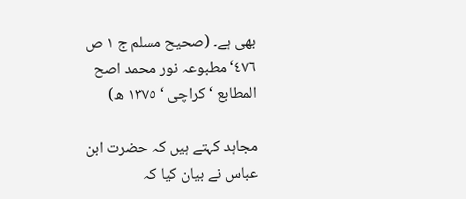بھی ہے۔ (صحیح مسلم ج ١ ص ٤٧٦‘ مطبوعہ نور محمد اصح المطابع ‘ کراچی ‘ ١٣٧٥ ھ)

مجاہد کہتے ہیں کہ حضرت ابن عباس نے بیان کیا کہ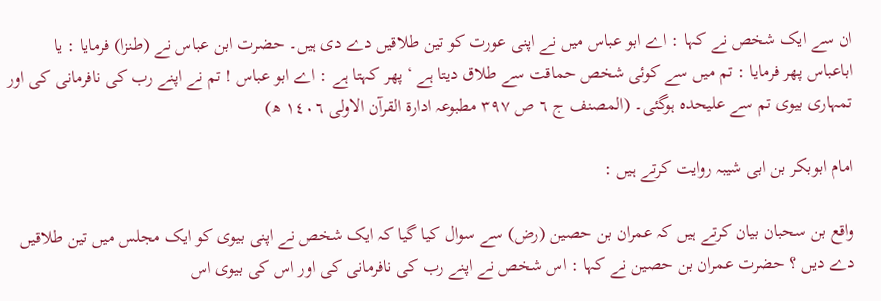ان سے ایک شخص نے کہا : اے ابو عباس میں نے اپنی عورت کو تین طلاقیں دے دی ہیں۔ حضرت ابن عباس نے (طنزا) فرمایا : یا اباعباس پھر فرمایا : تم میں سے کوئی شخص حماقت سے طلاق دیتا ہے ‘ پھر کہتا ہے : اے ابو عباس ! تم نے اپنے رب کی نافرمانی کی اور تمہاری بیوی تم سے علیحدہ ہوگئی۔ (المصنف ج ٦ ص ٣٩٧ مطبوعہ ادارۃ القرآن الاولی ١٤٠٦ ھ)

امام ابوبکر بن ابی شیبہ روایت کرتے ہیں :

واقع بن سحبان بیان کرتے ہیں کہ عمران بن حصین (رض) سے سوال کیا گیا کہ ایک شخص نے اپنی بیوی کو ایک مجلس میں تین طلاقیں دے دیں ؟ حضرت عمران بن حصین نے کہا : اس شخص نے اپنے رب کی نافرمانی کی اور اس کی بیوی اس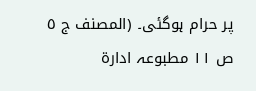پر حرام ہوگئی۔ (المصنف ج ٥ ص ١١ مطبوعہ ادارۃ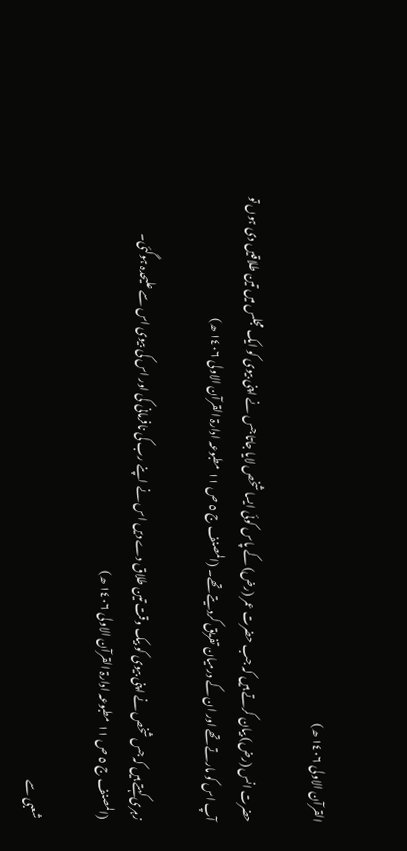القرآن الاولی ١٤٠٦ ھ)

حضرت انس (رض) بیان کرتے ہیں کہ جب حضرت عمر (رض) کے پاس کوئی ایسا شخص لایا جاتا جس نے اپنی بیوی کو ایک مجلس میں تین طلاقیں دی ہوں تو آپ اس کو مارتے تھے اور ان کے درمیان تفریق کردیتے تھے۔ (المصنف ج ٥ ص ١١ مطبوعہ ادارۃ القرآن الاولی ١٤٠٦ ھ)

زہری کہتے ہیں کہ جس شخص نے اپنی بیوی کو بیک وقت تین طلاق دے دیں اس نے اپنے رب کی نافرمانی کی اور اس کی بیوی اس سے علیحدہ ہوگئی۔ (المصنف ج ٥ ص ١١ مطبوعہ ادارۃ القرآن الاولی ١٤٠٦ ھ)

شعبی سے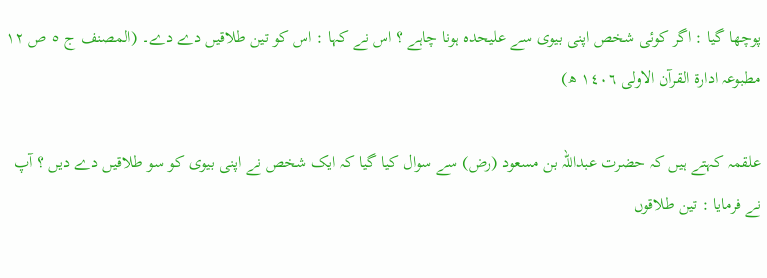پوچھا گیا : اگر کوئی شخص اپنی بیوی سے علیحدہ ہونا چاہے ؟ اس نے کہا : اس کو تین طلاقیں دے دے۔ (المصنف ج ٥ ص ١٢ مطبوعہ ادارۃ القرآن الاولی ١٤٠٦ ھ)

علقمہ کہتے ہیں کہ حضرت عبداللہ بن مسعود (رض) سے سوال کیا گیا کہ ایک شخص نے اپنی بیوی کو سو طلاقیں دے دیں ؟ آپ نے فرمایا : تین طلاقوں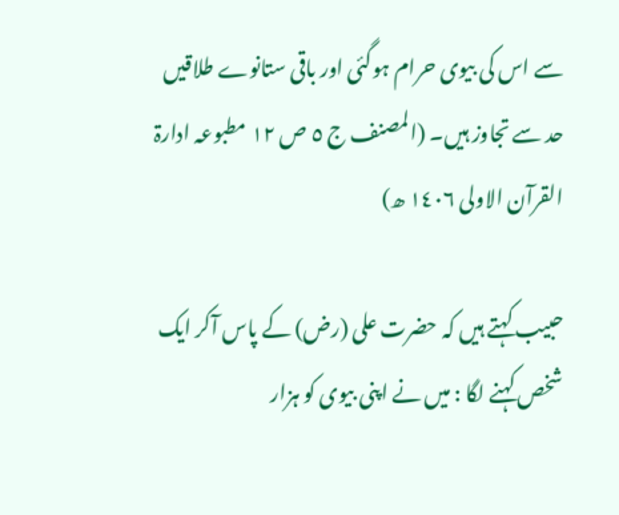سے اس کی بیوی حرام ہوگئی اور باقی ستانوے طلاقیں حد سے تجاوز ہیں۔ (المصنف ج ٥ ص ١٢ مطبوعہ ادارۃ القرآن الاولی ١٤٠٦ ھ)

حبیب کہتے ہیں کہ حضرت علی (رض) کے پاس آکر ایک شخص کہنے لگا : میں نے اپنی بیوی کو ہزار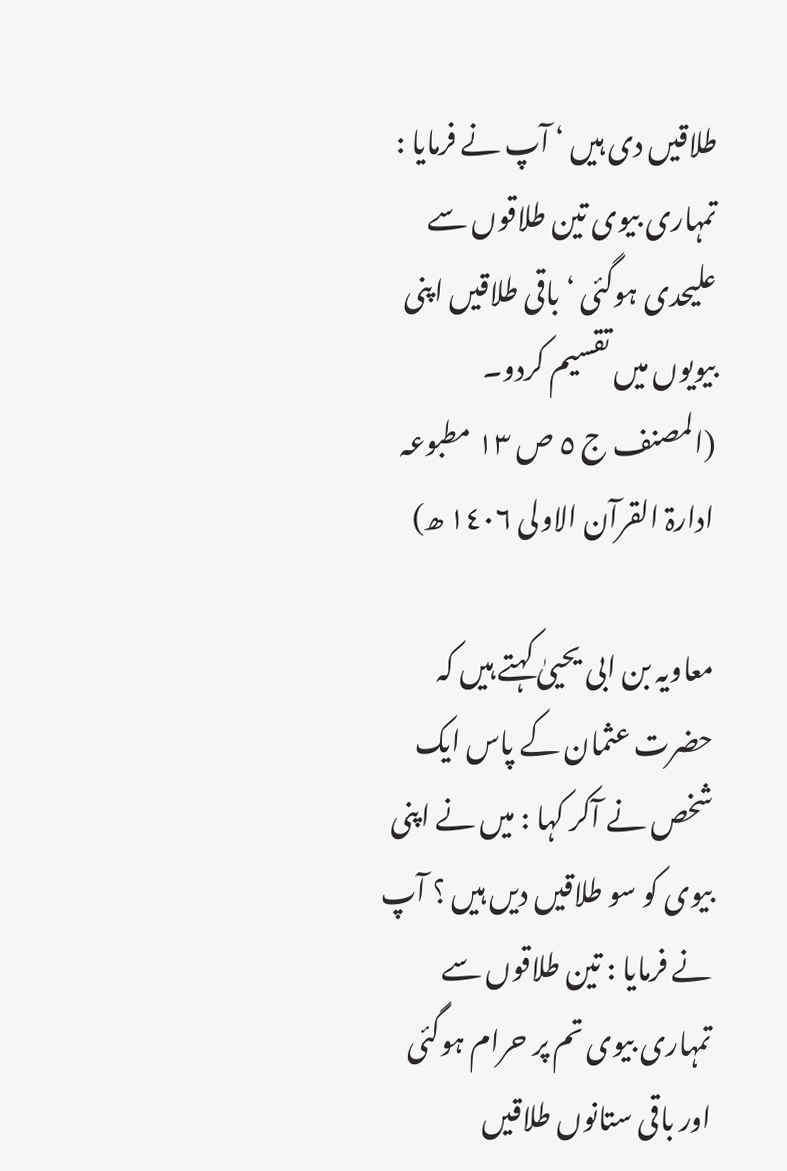طلاقیں دی ہیں ‘ آپ نے فرمایا : تمہاری بیوی تین طلاقوں سے علیحدی ہوگئی ‘ باقی طلاقیں اپنی بیویوں میں تقسیم کردو۔ (المصنف ج ٥ ص ١٣ مطبوعہ ادارۃ القرآن الاولی ١٤٠٦ ھ)

معاویہ بن ابی یحییٰ کہتے ہیں کہ حضرت عثمان کے پاس ایک شخص نے آکر کہا : میں نے اپنی بیوی کو سو طلاقیں دیں ہیں ؟ آپ نے فرمایا : تین طلاقوں سے تمہاری بیوی تم پر حرام ہوگئی اور باقی ستانوں طلاقیں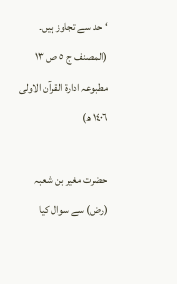‘ حد سے تجاوز ہیں۔ (المصنف ج ٥ ص ١٣ مطبوعہ ادارۃ القرآن الاولی ١٤٠٦ ھ)

حضرت مغیر بن شعبہ (رض) سے سوال کیا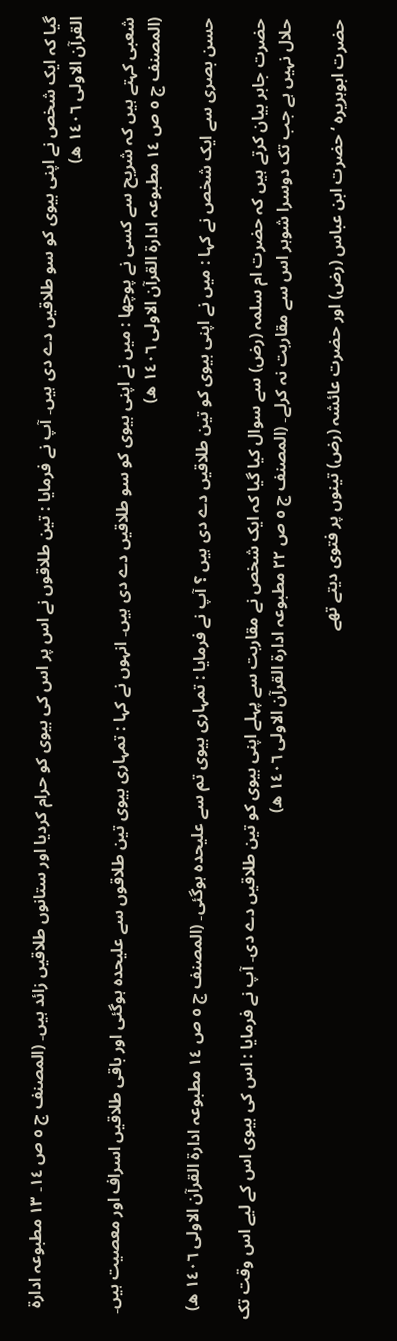گیا کہ ایک شخص نے اپنی بیوی کو سو طلاقیں دے دی ہیں۔ آپ نے فرمایا : تین طلاقوں نے اس پر اس کی بیوی کو حرام کردیا اور ستانوں طلاقیں زائد ہیں۔ (المصنف ج ٥ ص ١٤۔ ١٣ مطبوعہ ادارۃ القرآن الاولی ١٤٠٦ ھ)

شعبی کہتے ہیں کہ شریح سے کسی نے پوچھا : میں نے اپنی بیوی کو سو طلاقیں دے دی ہیں۔ انہوں نے کہا : تمہاری بیوی تین طلاقوں سے علیحدہ ہوگئی اور باقی طلاقیں اسراف اور معصیت ہیں۔ (المصنف ج ٥ ص ١٤ مطبوعہ ادارۃ القرآن الاولی ١٤٠٦ ھ)

حسن بصری سے ایک شخص نے کہا : میں نے اپنی بیوی کو تین طلاقیں دے دی ہیں ؟ آپ نے فرمایا : تمہاری بیوی تم سے علیحدہ ہوگئی۔ (المصنف ج ٥ ص ١٤ مطبوعہ ادارۃ القرآن الاولی ١٤٠٦ ھ)

حضرت جابر بیان کرتے ہیں کہ حضرت ام سلمہ (رض) سے سوال کیا گیا کہ ایک شخص نے مقاربت سے پہلے اپنی بیوی کو تین طلاقیں دے دی۔ آپ نے فرمایا : اس کی بیوی اس کے لیے اس وقت تک حلال نہیں ہے جب تک دوسرا شوہر اس سے مقاربت نہ کرلے۔ (المصنف ج ٥ ص ٢٢ مطبوعہ ادارۃ القرآن الاولی ١٤٠٦ ھ)

حضرت ابوہریرہ ‘ حضرت ابن عباس (رض) اور حضرت عائشہ (رض) تینوں پر فتوی دیتے تھے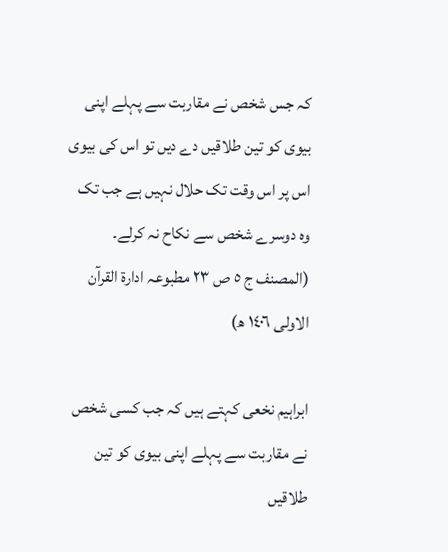کہ جس شخص نے مقاربت سے پہلے اپنی بیوی کو تین طلاقیں دے دیں تو اس کی بیوی اس پر اس وقت تک حلال نہیں ہے جب تک وہ دوسرے شخص سے نکاح نہ کرلے۔ (المصنف ج ٥ ص ٢٣ مطبوعہ ادارۃ القرآن الاولی ١٤٠٦ ھ)

ابراہیم نخعی کہتے ہیں کہ جب کسی شخص نے مقاربت سے پہلے اپنی بیوی کو تین طلاقیں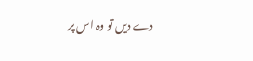دے دیں تو وہ اس پر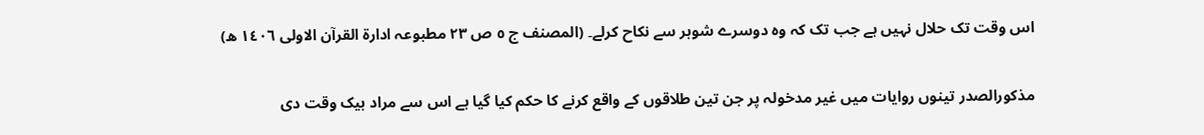اس وقت تک حلال نہیں ہے جب تک کہ وہ دوسرے شوہر سے نکاح کرلے۔ (المصنف ج ٥ ص ٢٣ مطبوعہ ادارۃ القرآن الاولی ١٤٠٦ ھ)

مذکورالصدر تینوں روایات میں غیر مدخولہ پر جن تین طلاقوں کے واقع کرنے کا حکم کیا گیا ہے اس سے مراد بیک وقت دی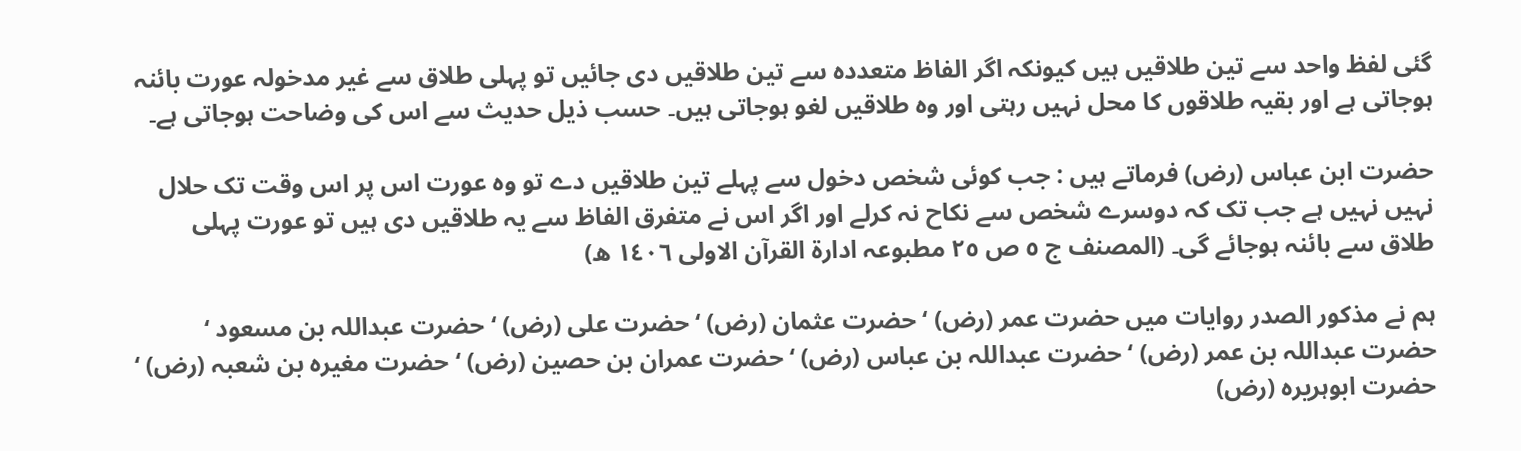گئی لفظ واحد سے تین طلاقیں ہیں کیونکہ اگر الفاظ متعددہ سے تین طلاقیں دی جائیں تو پہلی طلاق سے غیر مدخولہ عورت بائنہ ہوجاتی ہے اور بقیہ طلاقوں کا محل نہیں رہتی اور وہ طلاقیں لغو ہوجاتی ہیں۔ حسب ذیل حدیث سے اس کی وضاحت ہوجاتی ہے۔

حضرت ابن عباس (رض) فرماتے ہیں : جب کوئی شخص دخول سے پہلے تین طلاقیں دے تو وہ عورت اس پر اس وقت تک حلال نہیں نہیں ہے جب تک کہ دوسرے شخص سے نکاح نہ کرلے اور اگر اس نے متفرق الفاظ سے یہ طلاقیں دی ہیں تو عورت پہلی طلاق سے بائنہ ہوجائے گی۔ (المصنف ج ٥ ص ٢٥ مطبوعہ ادارۃ القرآن الاولی ١٤٠٦ ھ)

ہم نے مذکور الصدر روایات میں حضرت عمر (رض) ‘ حضرت عثمان (رض) ‘ حضرت علی (رض) ‘ حضرت عبداللہ بن مسعود ‘ حضرت عبداللہ بن عمر (رض) ‘ حضرت عبداللہ بن عباس (رض) ‘ حضرت عمران بن حصین (رض) ‘ حضرت مغیرہ بن شعبہ (رض) ‘ حضرت ابوہریرہ (رض)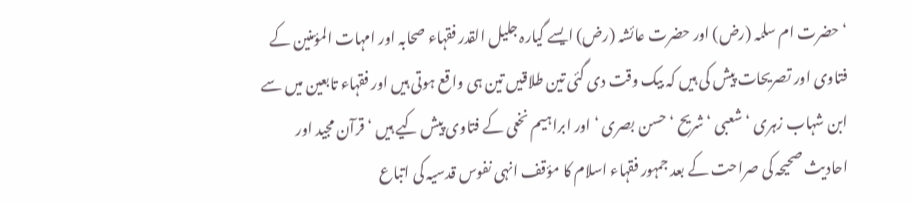‘ حضرت ام سلمہ (رض) اور حضرت عائشہ (رض) ایسے گیارہ جلیل القدر فقہاء صحابہ اور امہات المؤمنین کے فتاوی اور تصریحات پیش کی ہیں کہ بیک وقت دی گئی تین طلاقیں تین ہی واقع ہوتی ہیں اور فقہاء تابعین میں سے ابن شہاب زہری ‘ شعبی ‘ شریح ‘ حسن بصری ‘ اور ابراہیم نخعی کے فتاوی پیش کیے ہیں ‘ قرآن مجید اور احادیث صحیحہ کی صراحت کے بعد جمہور فقہاء اسلام کا مؤقف انہی نفوس قدسیہ کی اتباع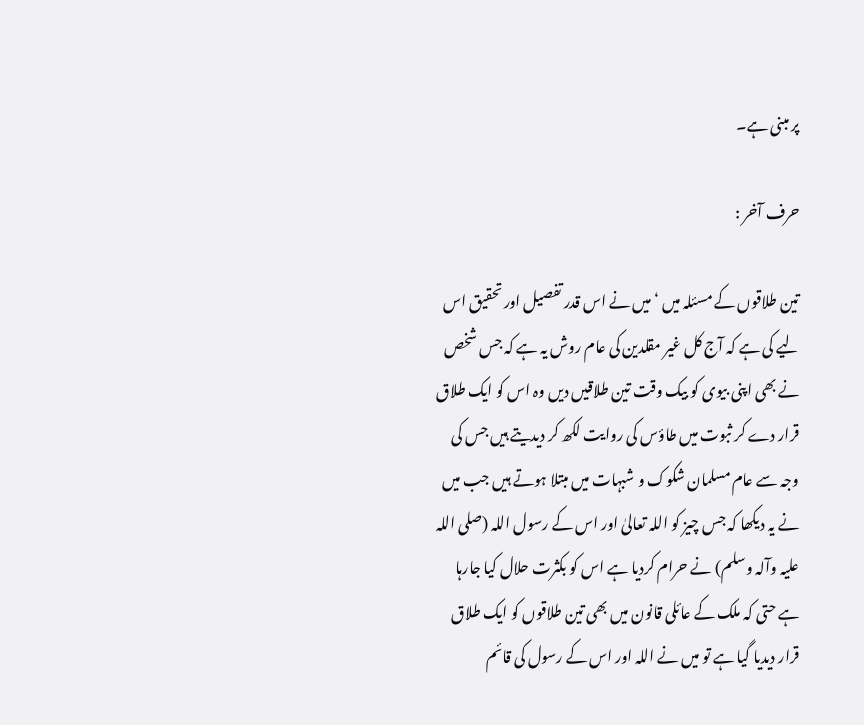پر مبنی ہے۔

حرف آخر :

تین طلاقوں کے مسئلہ میں ‘ میں نے اس قدر تفصیل اور تحقیق اس لیے کی ہے کہ آج کل غیر مقلدین کی عام روش یہ ہے کہ جس شخص نے بھی اپنی بیوی کو بیک وقت تین طلاقیں دیں وہ اس کو ایک طلاق قرار دے کر ثبوت میں طاؤس کی روایت لکھ کر دیدیتے ہیں جس کی وجہ سے عام مسلمان شکوک و شبہات میں مبتلا ہوتے ہیں جب میں نے یہ دیکھا کہ جس چیز کو اللہ تعالیٰ اور اس کے رسول اللہ (صلی اللہ علیہ وآلہ وسلم) نے حرام کردیا ہے اس کو بکثرت حلال کیا جارہا ہے حتی کہ ملک کے عائلی قانون میں بھی تین طلاقوں کو ایک طلاق قرار دیدیا گیا ہے تو میں نے اللہ اور اس کے رسول کی قائم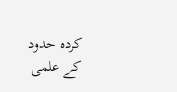کردہ حدود کے علمی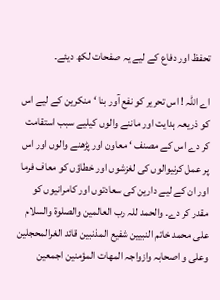تحفظ اور دفاع کے لیے یہ صفحات لکھ دیئے۔

اے اللہ ! اس تحریر کو نفع آور بنا ‘ منکرین کے لیے اس کو ذریعہ ہدایت اور ماننے والوں کیلیے سبب استقامت کر دے اس کے مصنف ‘ معاون اور پڑھنے والوں اور اس پر عمل کرنیوالوں کی لغزشوں اور خطاؤں کو معاف فرما اور ان کے لیے دارین کی سعادتوں اور کامرانیوں کو مقدر کر دے۔ والحمد للہ رب العالمین والصلوۃ والسلام علی محمد خاتم النبیین شفیع المذنبین قائد الغرالمحجلین وعلی و اصحابہ وازواجہ المھات المؤمنین اجمعین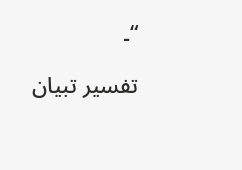“۔

تفسیر تبیان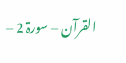القرآن – سورۃ 2 –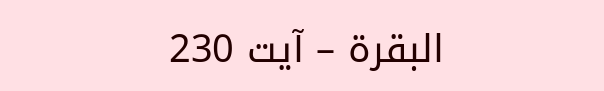البقرة – آیت 230